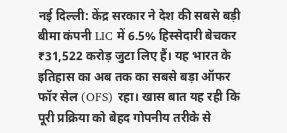नई दिल्ली: केंद्र सरकार ने देश की सबसे बड़ी बीमा कंपनी LIC में 6.5% हिस्सेदारी बेचकर ₹31,522 करोड़ जुटा लिए हैं। यह भारत के इतिहास का अब तक का सबसे बड़ा ऑफर फॉर सेल (OFS) रहा। खास बात यह रही कि पूरी प्रक्रिया को बेहद गोपनीय तरीके से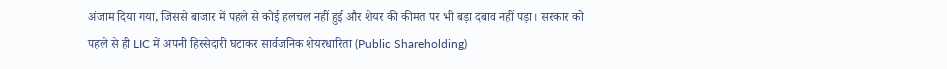अंजाम दिया गया, जिससे बाजार में पहले से कोई हलचल नहीं हुई और शेयर की कीमत पर भी बड़ा दबाव नहीं पड़ा। सरकार को पहले से ही LIC में अपनी हिस्सेदारी घटाकर सार्वजनिक शेयरधारिता (Public Shareholding)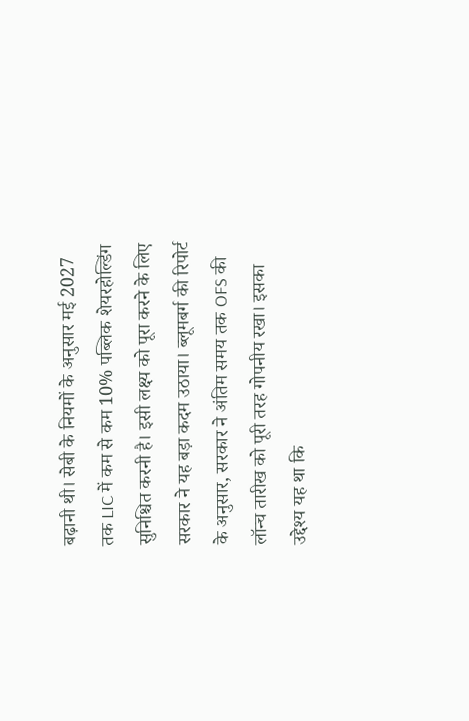बढ़ानी थी। सेबी के नियमों के अनुसार मई 2027 तक LIC में कम से कम 10% पब्लिक शेयरहोल्डिंग सुनिश्चित करनी है। इसी लक्ष्य को पूरा करने के लिए सरकार ने यह बड़ा कदम उठाया। ब्लूमबर्ग की रिपोर्ट के अनुसार, सरकार ने अंतिम समय तक OFS की लॉन्च तारीख को पूरी तरह गोपनीय रखा। इसका उद्देश्य यह था कि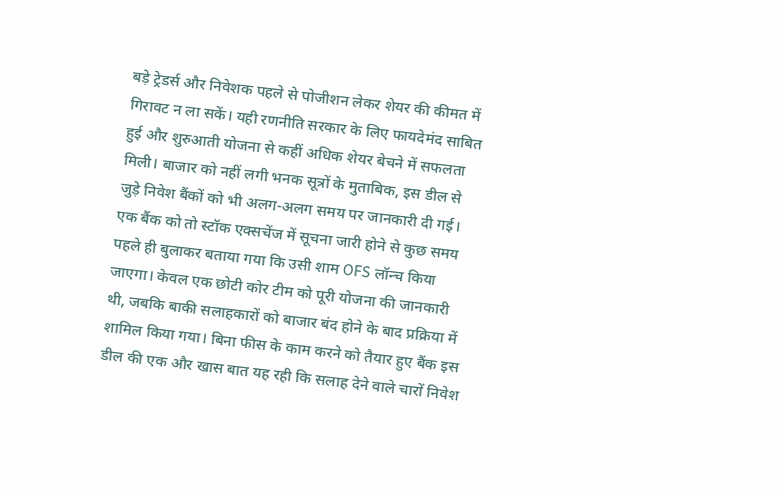बड़े ट्रेडर्स और निवेशक पहले से पोजीशन लेकर शेयर की कीमत में गिरावट न ला सकें। यही रणनीति सरकार के लिए फायदेमंद साबित हुई और शुरुआती योजना से कहीं अधिक शेयर बेचने में सफलता मिली। बाजार को नहीं लगी भनक सूत्रों के मुताबिक, इस डील से जुड़े निवेश बैंकों को भी अलग-अलग समय पर जानकारी दी गई। एक बैंक को तो स्टॉक एक्सचेंज में सूचना जारी होने से कुछ समय पहले ही बुलाकर बताया गया कि उसी शाम OFS लॉन्च किया जाएगा। केवल एक छोटी कोर टीम को पूरी योजना की जानकारी थी, जबकि बाकी सलाहकारों को बाजार बंद होने के बाद प्रक्रिया में शामिल किया गया। बिना फीस के काम करने को तैयार हुए बैंक इस डील की एक और खास बात यह रही कि सलाह देने वाले चारों निवेश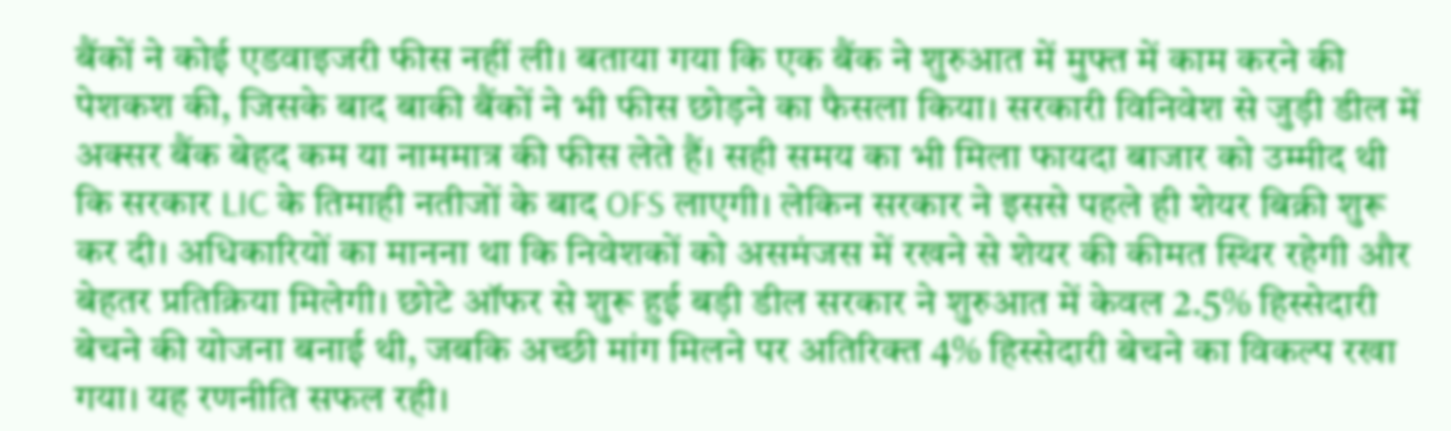बैंकों ने कोई एडवाइजरी फीस नहीं ली। बताया गया कि एक बैंक ने शुरुआत में मुफ्त में काम करने की पेशकश की, जिसके बाद बाकी बैंकों ने भी फीस छोड़ने का फैसला किया। सरकारी विनिवेश से जुड़ी डील में अक्सर बैंक बेहद कम या नाममात्र की फीस लेते हैं। सही समय का भी मिला फायदा बाजार को उम्मीद थी कि सरकार LIC के तिमाही नतीजों के बाद OFS लाएगी। लेकिन सरकार ने इससे पहले ही शेयर बिक्री शुरू कर दी। अधिकारियों का मानना था कि निवेशकों को असमंजस में रखने से शेयर की कीमत स्थिर रहेगी और बेहतर प्रतिक्रिया मिलेगी। छोटे ऑफर से शुरू हुई बड़ी डील सरकार ने शुरुआत में केवल 2.5% हिस्सेदारी बेचने की योजना बनाई थी, जबकि अच्छी मांग मिलने पर अतिरिक्त 4% हिस्सेदारी बेचने का विकल्प रखा गया। यह रणनीति सफल रही।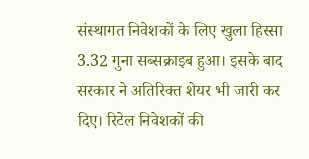संस्थागत निवेशकों के लिए खुला हिस्सा 3.32 गुना सब्सक्राइब हुआ। इसके बाद सरकार ने अतिरिक्त शेयर भी जारी कर दिए। रिटेल निवेशकों की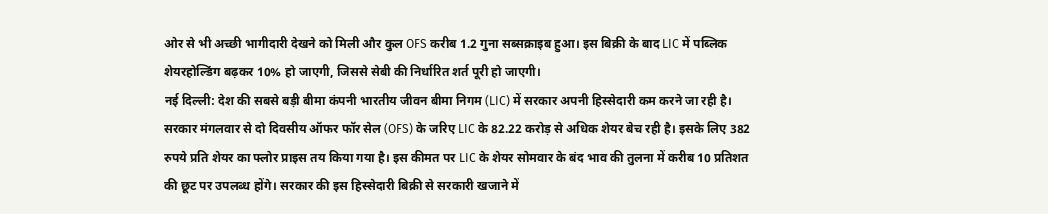ओर से भी अच्छी भागीदारी देखने को मिली और कुल OFS करीब 1.2 गुना सब्सक्राइब हुआ। इस बिक्री के बाद LIC में पब्लिक शेयरहोल्डिंग बढ़कर 10% हो जाएगी, जिससे सेबी की निर्धारित शर्त पूरी हो जाएगी।
नई दिल्ली: देश की सबसे बड़ी बीमा कंपनी भारतीय जीवन बीमा निगम (LIC) में सरकार अपनी हिस्सेदारी कम करने जा रही है। सरकार मंगलवार से दो दिवसीय ऑफर फॉर सेल (OFS) के जरिए LIC के 82.22 करोड़ से अधिक शेयर बेच रही है। इसके लिए 382 रुपये प्रति शेयर का फ्लोर प्राइस तय किया गया है। इस कीमत पर LIC के शेयर सोमवार के बंद भाव की तुलना में करीब 10 प्रतिशत की छूट पर उपलब्ध होंगे। सरकार की इस हिस्सेदारी बिक्री से सरकारी खजाने में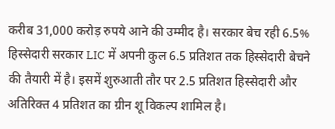करीब 31,000 करोड़ रुपये आने की उम्मीद है। सरकार बेच रही 6.5% हिस्सेदारी सरकार LIC में अपनी कुल 6.5 प्रतिशत तक हिस्सेदारी बेचने की तैयारी में है। इसमें शुरुआती तौर पर 2.5 प्रतिशत हिस्सेदारी और अतिरिक्त 4 प्रतिशत का ग्रीन शू विकल्प शामिल है।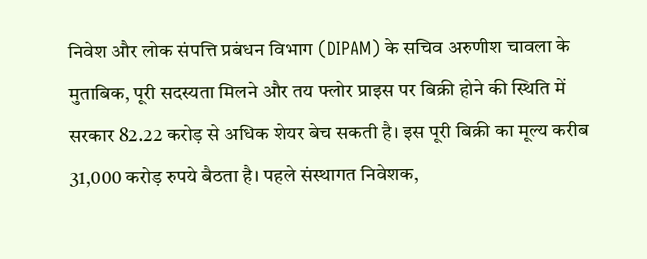निवेश और लोक संपत्ति प्रबंधन विभाग (DIPAM) के सचिव अरुणीश चावला के मुताबिक, पूरी सदस्यता मिलने और तय फ्लोर प्राइस पर बिक्री होने की स्थिति में सरकार 82.22 करोड़ से अधिक शेयर बेच सकती है। इस पूरी बिक्री का मूल्य करीब 31,000 करोड़ रुपये बैठता है। पहले संस्थागत निवेशक,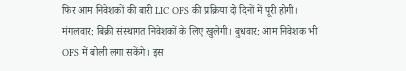फिर आम निवेशकों की बारी LIC OFS की प्रक्रिया दो दिनों में पूरी होगी। मंगलवार: बिक्री संस्थागत निवेशकों के लिए खुलेगी। बुधवार: आम निवेशक भी OFS में बोली लगा सकेंगे। इस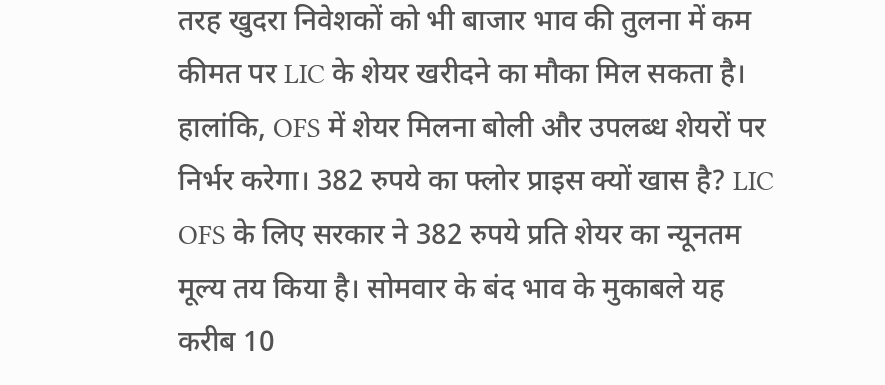तरह खुदरा निवेशकों को भी बाजार भाव की तुलना में कम कीमत पर LIC के शेयर खरीदने का मौका मिल सकता है। हालांकि, OFS में शेयर मिलना बोली और उपलब्ध शेयरों पर निर्भर करेगा। 382 रुपये का फ्लोर प्राइस क्यों खास है? LIC OFS के लिए सरकार ने 382 रुपये प्रति शेयर का न्यूनतम मूल्य तय किया है। सोमवार के बंद भाव के मुकाबले यह करीब 10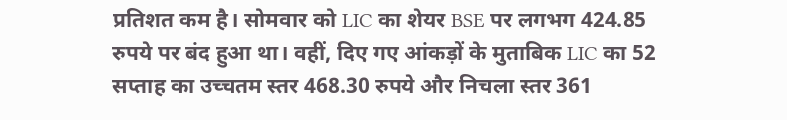प्रतिशत कम है। सोमवार को LIC का शेयर BSE पर लगभग 424.85 रुपये पर बंद हुआ था। वहीं, दिए गए आंकड़ों के मुताबिक LIC का 52 सप्ताह का उच्चतम स्तर 468.30 रुपये और निचला स्तर 361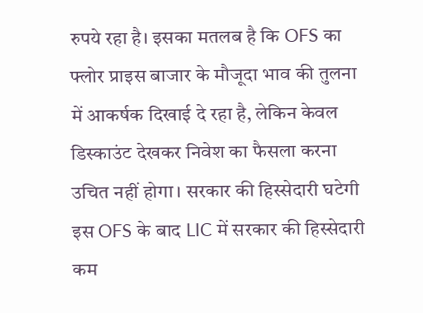रुपये रहा है। इसका मतलब है कि OFS का फ्लोर प्राइस बाजार के मौजूदा भाव की तुलना में आकर्षक दिखाई दे रहा है, लेकिन केवल डिस्काउंट देखकर निवेश का फैसला करना उचित नहीं होगा। सरकार की हिस्सेदारी घटेगी इस OFS के बाद LIC में सरकार की हिस्सेदारी कम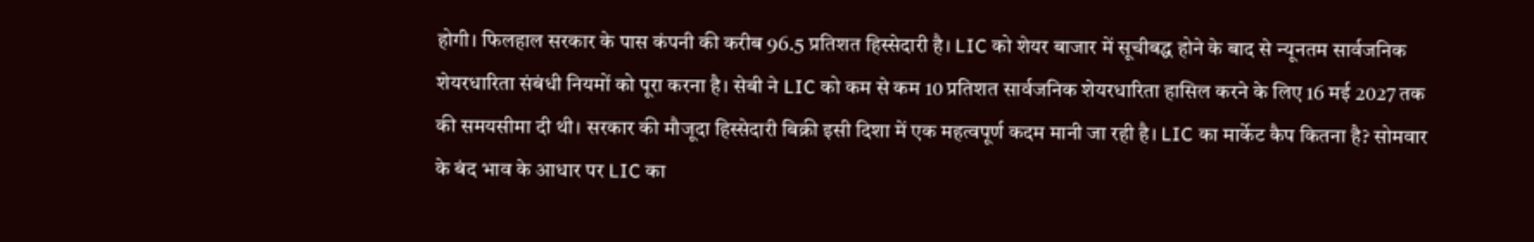होगी। फिलहाल सरकार के पास कंपनी की करीब 96.5 प्रतिशत हिस्सेदारी है। LIC को शेयर बाजार में सूचीबद्ध होने के बाद से न्यूनतम सार्वजनिक शेयरधारिता संबंधी नियमों को पूरा करना है। सेबी ने LIC को कम से कम 10 प्रतिशत सार्वजनिक शेयरधारिता हासिल करने के लिए 16 मई 2027 तक की समयसीमा दी थी। सरकार की मौजूदा हिस्सेदारी बिक्री इसी दिशा में एक महत्वपूर्ण कदम मानी जा रही है। LIC का मार्केट कैप कितना है? सोमवार के बंद भाव के आधार पर LIC का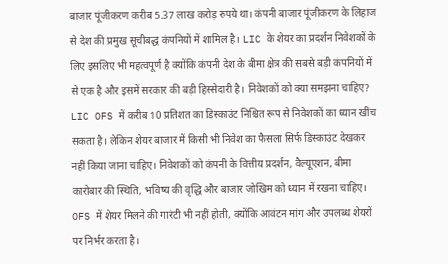बाजार पूंजीकरण करीब 5.37 लाख करोड़ रुपये था। कंपनी बाजार पूंजीकरण के लिहाज से देश की प्रमुख सूचीबद्ध कंपनियों में शामिल है। LIC के शेयर का प्रदर्शन निवेशकों के लिए इसलिए भी महत्वपूर्ण है क्योंकि कंपनी देश के बीमा क्षेत्र की सबसे बड़ी कंपनियों में से एक है और इसमें सरकार की बड़ी हिस्सेदारी है। निवेशकों को क्या समझना चाहिए? LIC OFS में करीब 10 प्रतिशत का डिस्काउंट निश्चित रूप से निवेशकों का ध्यान खींच सकता है। लेकिन शेयर बाजार में किसी भी निवेश का फैसला सिर्फ डिस्काउंट देखकर नहीं किया जाना चाहिए। निवेशकों को कंपनी के वित्तीय प्रदर्शन, वैल्यूएशन, बीमा कारोबार की स्थिति, भविष्य की वृद्धि और बाजार जोखिम को ध्यान में रखना चाहिए। OFS में शेयर मिलने की गारंटी भी नहीं होती, क्योंकि आवंटन मांग और उपलब्ध शेयरों पर निर्भर करता है।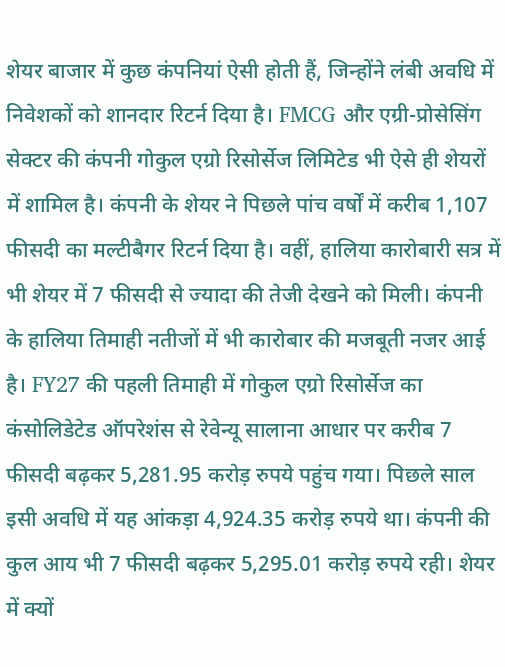शेयर बाजार में कुछ कंपनियां ऐसी होती हैं, जिन्होंने लंबी अवधि में निवेशकों को शानदार रिटर्न दिया है। FMCG और एग्री-प्रोसेसिंग सेक्टर की कंपनी गोकुल एग्रो रिसोर्सेज लिमिटेड भी ऐसे ही शेयरों में शामिल है। कंपनी के शेयर ने पिछले पांच वर्षों में करीब 1,107 फीसदी का मल्टीबैगर रिटर्न दिया है। वहीं, हालिया कारोबारी सत्र में भी शेयर में 7 फीसदी से ज्यादा की तेजी देखने को मिली। कंपनी के हालिया तिमाही नतीजों में भी कारोबार की मजबूती नजर आई है। FY27 की पहली तिमाही में गोकुल एग्रो रिसोर्सेज का कंसोलिडेटेड ऑपरेशंस से रेवेन्यू सालाना आधार पर करीब 7 फीसदी बढ़कर 5,281.95 करोड़ रुपये पहुंच गया। पिछले साल इसी अवधि में यह आंकड़ा 4,924.35 करोड़ रुपये था। कंपनी की कुल आय भी 7 फीसदी बढ़कर 5,295.01 करोड़ रुपये रही। शेयर में क्यों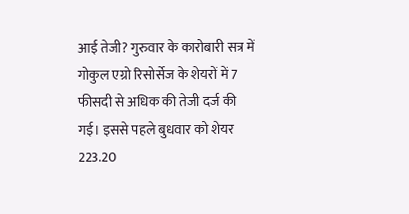आई तेजी? गुरुवार के कारोबारी सत्र में गोकुल एग्रो रिसोर्सेज के शेयरों में 7 फीसदी से अधिक की तेजी दर्ज की गई। इससे पहले बुधवार को शेयर 223.20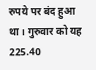रुपये पर बंद हुआ था। गुरुवार को यह 225.40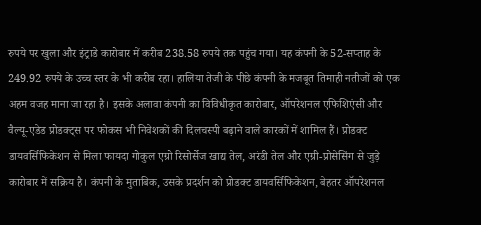रुपये पर खुला और इंट्राडे कारोबार में करीब 238.58 रुपये तक पहुंच गया। यह कंपनी के 52-सप्ताह के 249.92 रुपये के उच्च स्तर के भी करीब रहा। हालिया तेजी के पीछे कंपनी के मजबूत तिमाही नतीजों को एक अहम वजह माना जा रहा है। इसके अलावा कंपनी का विविधीकृत कारोबार, ऑपरेशनल एफिशिएंसी और वैल्यू-एडेड प्रोडक्ट्स पर फोकस भी निवेशकों की दिलचस्पी बढ़ाने वाले कारकों में शामिल हैं। प्रोडक्ट डायवर्सिफिकेशन से मिला फायदा गोकुल एग्रो रिसोर्सेज खाद्य तेल, अरंडी तेल और एग्री-प्रोसेसिंग से जुड़े कारोबार में सक्रिय है। कंपनी के मुताबिक, उसके प्रदर्शन को प्रोडक्ट डायवर्सिफिकेशन, बेहतर ऑपरेशनल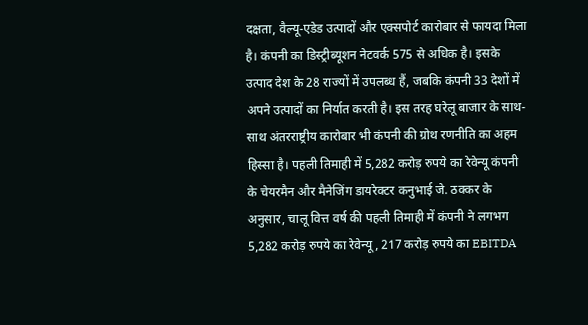दक्षता, वैल्यू-एडेड उत्पादों और एक्सपोर्ट कारोबार से फायदा मिला है। कंपनी का डिस्ट्रीब्यूशन नेटवर्क 575 से अधिक है। इसके उत्पाद देश के 28 राज्यों में उपलब्ध हैं, जबकि कंपनी 33 देशों में अपने उत्पादों का निर्यात करती है। इस तरह घरेलू बाजार के साथ-साथ अंतरराष्ट्रीय कारोबार भी कंपनी की ग्रोथ रणनीति का अहम हिस्सा है। पहली तिमाही में 5,282 करोड़ रुपये का रेवेन्यू कंपनी के चेयरमैन और मैनेजिंग डायरेक्टर कनुभाई जे. ठक्कर के अनुसार, चालू वित्त वर्ष की पहली तिमाही में कंपनी ने लगभग 5,282 करोड़ रुपये का रेवेन्यू, 217 करोड़ रुपये का EBITDA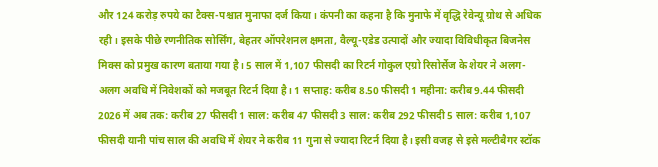और 124 करोड़ रुपये का टैक्स-पश्चात मुनाफा दर्ज किया। कंपनी का कहना है कि मुनाफे में वृद्धि रेवेन्यू ग्रोथ से अधिक रही। इसके पीछे रणनीतिक सोर्सिंग, बेहतर ऑपरेशनल क्षमता, वैल्यू-एडेड उत्पादों और ज्यादा विविधीकृत बिजनेस मिक्स को प्रमुख कारण बताया गया है। 5 साल में 1,107 फीसदी का रिटर्न गोकुल एग्रो रिसोर्सेज के शेयर ने अलग-अलग अवधि में निवेशकों को मजबूत रिटर्न दिया है। 1 सप्ताह: करीब 8.50 फीसदी 1 महीना: करीब 9.44 फीसदी 2026 में अब तक: करीब 27 फीसदी 1 साल: करीब 47 फीसदी 3 साल: करीब 292 फीसदी 5 साल: करीब 1,107 फीसदी यानी पांच साल की अवधि में शेयर ने करीब 11 गुना से ज्यादा रिटर्न दिया है। इसी वजह से इसे मल्टीबैगर स्टॉक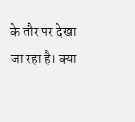के तौर पर देखा जा रहा है। क्या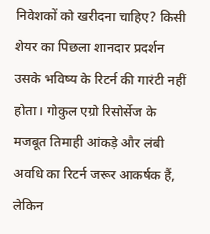निवेशकों को खरीदना चाहिए? किसी शेयर का पिछला शानदार प्रदर्शन उसके भविष्य के रिटर्न की गारंटी नहीं होता। गोकुल एग्रो रिसोर्सेज के मजबूत तिमाही आंकड़े और लंबी अवधि का रिटर्न जरूर आकर्षक हैं, लेकिन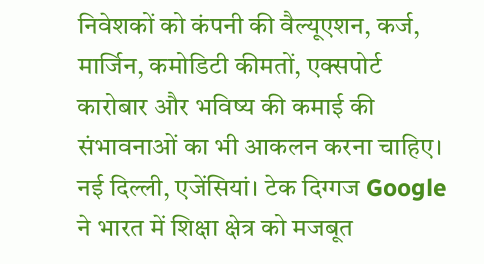निवेशकों को कंपनी की वैल्यूएशन, कर्ज, मार्जिन, कमोडिटी कीमतों, एक्सपोर्ट कारोबार और भविष्य की कमाई की संभावनाओं का भी आकलन करना चाहिए।
नई दिल्ली, एजेंसियां। टेक दिग्गज Google ने भारत में शिक्षा क्षेत्र को मजबूत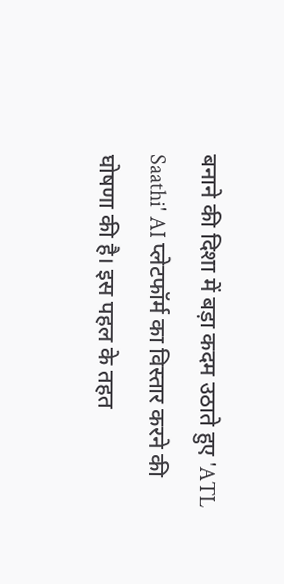बनाने की दिशा में बड़ा कदम उठाते हुए 'ATL Saathi' AI प्लेटफॉर्म का विस्तार करने की घोषणा की है। इस पहल के तहत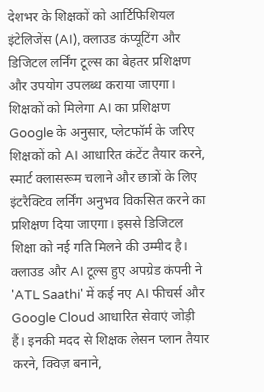देशभर के शिक्षकों को आर्टिफिशियल इंटेलिजेंस (AI), क्लाउड कंप्यूटिंग और डिजिटल लर्निंग टूल्स का बेहतर प्रशिक्षण और उपयोग उपलब्ध कराया जाएगा। शिक्षकों को मिलेगा AI का प्रशिक्षण Google के अनुसार, प्लेटफॉर्म के जरिए शिक्षकों को AI आधारित कंटेंट तैयार करने, स्मार्ट क्लासरूम चलाने और छात्रों के लिए इंटरैक्टिव लर्निंग अनुभव विकसित करने का प्रशिक्षण दिया जाएगा। इससे डिजिटल शिक्षा को नई गति मिलने की उम्मीद है। क्लाउड और AI टूल्स हुए अपग्रेड कंपनी ने 'ATL Saathi' में कई नए AI फीचर्स और Google Cloud आधारित सेवाएं जोड़ी हैं। इनकी मदद से शिक्षक लेसन प्लान तैयार करने, क्विज़ बनाने,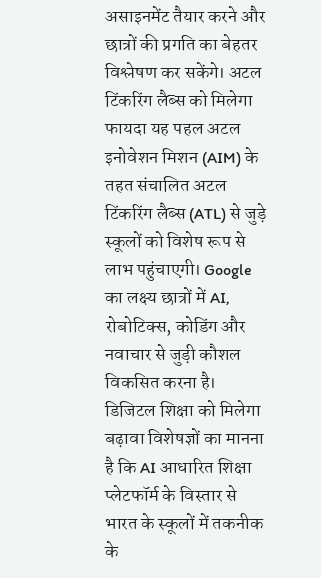असाइनमेंट तैयार करने और छात्रों की प्रगति का बेहतर विश्लेषण कर सकेंगे। अटल टिंकरिंग लैब्स को मिलेगा फायदा यह पहल अटल इनोवेशन मिशन (AIM) के तहत संचालित अटल टिंकरिंग लैब्स (ATL) से जुड़े स्कूलों को विशेष रूप से लाभ पहुंचाएगी। Google का लक्ष्य छात्रों में AI, रोबोटिक्स, कोडिंग और नवाचार से जुड़ी कौशल विकसित करना है। डिजिटल शिक्षा को मिलेगा बढ़ावा विशेषज्ञों का मानना है कि AI आधारित शिक्षा प्लेटफॉर्म के विस्तार से भारत के स्कूलों में तकनीक के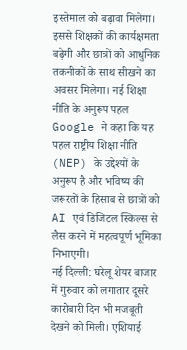इस्तेमाल को बढ़ावा मिलेगा। इससे शिक्षकों की कार्यक्षमता बढ़ेगी और छात्रों को आधुनिक तकनीकों के साथ सीखने का अवसर मिलेगा। नई शिक्षा नीति के अनुरूप पहल Google ने कहा कि यह पहल राष्ट्रीय शिक्षा नीति (NEP) के उद्देश्यों के अनुरूप है और भविष्य की जरूरतों के हिसाब से छात्रों को AI एवं डिजिटल स्किल्स से लैस करने में महत्वपूर्ण भूमिका निभाएगी।
नई दिल्ली: घरेलू शेयर बाजार में गुरुवार को लगातार दूसरे कारोबारी दिन भी मजबूती देखने को मिली। एशियाई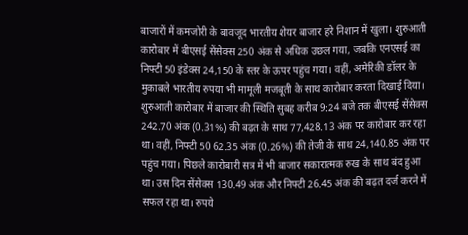बाजारों में कमजोरी के बावजूद भारतीय शेयर बाजार हरे निशान में खुला। शुरुआती कारोबार में बीएसई सेंसेक्स 250 अंक से अधिक उछल गया, जबकि एनएसई का निफ्टी 50 इंडेक्स 24,150 के स्तर के ऊपर पहुंच गया। वहीं, अमेरिकी डॉलर के मुकाबले भारतीय रुपया भी मामूली मजबूती के साथ कारोबार करता दिखाई दिया। शुरुआती कारोबार में बाजार की स्थिति सुबह करीब 9:24 बजे तक बीएसई सेंसेक्स 242.70 अंक (0.31%) की बढ़त के साथ 77,428.13 अंक पर कारोबार कर रहा था। वहीं, निफ्टी 50 62.35 अंक (0.26%) की तेजी के साथ 24,140.85 अंक पर पहुंच गया। पिछले कारोबारी सत्र में भी बाजार सकारात्मक रुख के साथ बंद हुआ था। उस दिन सेंसेक्स 130.49 अंक और निफ्टी 26.45 अंक की बढ़त दर्ज करने में सफल रहा था। रुपये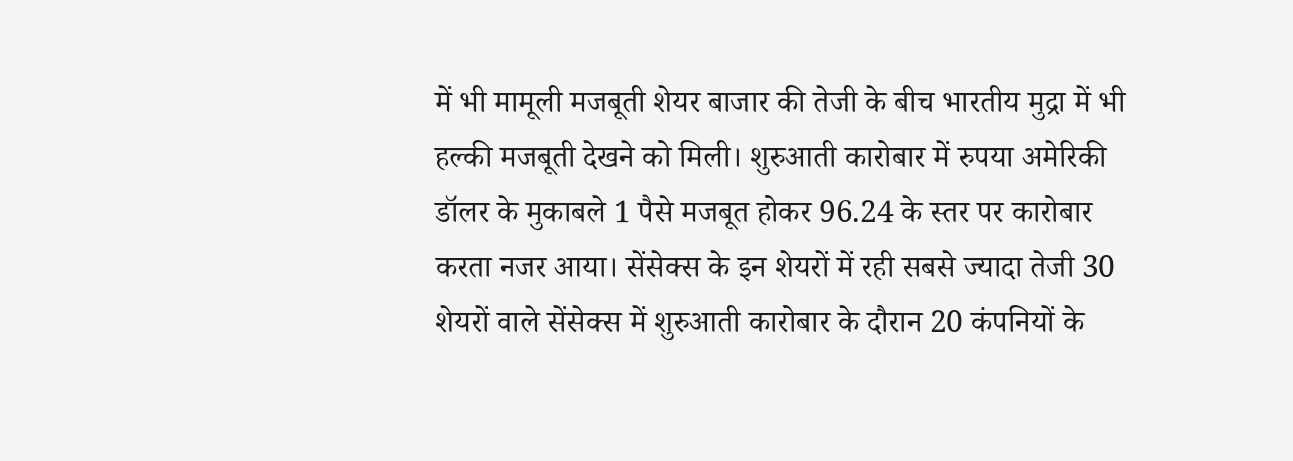में भी मामूली मजबूती शेयर बाजार की तेजी के बीच भारतीय मुद्रा में भी हल्की मजबूती देखने को मिली। शुरुआती कारोबार में रुपया अमेरिकी डॉलर के मुकाबले 1 पैसे मजबूत होकर 96.24 के स्तर पर कारोबार करता नजर आया। सेंसेक्स के इन शेयरों में रही सबसे ज्यादा तेजी 30 शेयरों वाले सेंसेक्स में शुरुआती कारोबार के दौरान 20 कंपनियों के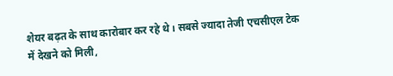शेयर बढ़त के साथ कारोबार कर रहे थे। सबसे ज्यादा तेजी एचसीएल टेक में देखने को मिली,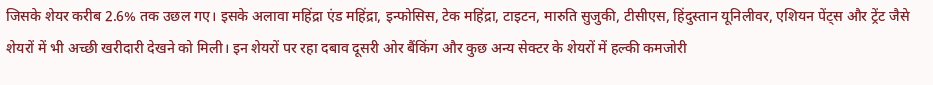जिसके शेयर करीब 2.6% तक उछल गए। इसके अलावा महिंद्रा एंड महिंद्रा, इन्फोसिस, टेक महिंद्रा, टाइटन, मारुति सुजुकी, टीसीएस, हिंदुस्तान यूनिलीवर, एशियन पेंट्स और ट्रेंट जैसे शेयरों में भी अच्छी खरीदारी देखने को मिली। इन शेयरों पर रहा दबाव दूसरी ओर बैंकिंग और कुछ अन्य सेक्टर के शेयरों में हल्की कमजोरी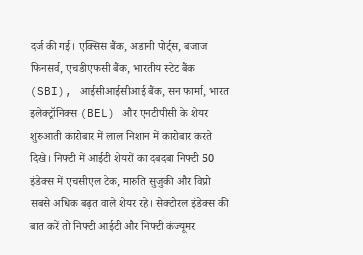दर्ज की गई। एक्सिस बैंक, अडानी पोर्ट्स, बजाज फिनसर्व, एचडीएफसी बैंक, भारतीय स्टेट बैंक (SBI), आईसीआईसीआई बैंक, सन फार्मा, भारत इलेक्ट्रॉनिक्स (BEL) और एनटीपीसी के शेयर शुरुआती कारोबार में लाल निशान में कारोबार करते दिखे। निफ्टी में आईटी शेयरों का दबदबा निफ्टी 50 इंडेक्स में एचसीएल टेक, मारुति सुजुकी और विप्रो सबसे अधिक बढ़त वाले शेयर रहे। सेक्टोरल इंडेक्स की बात करें तो निफ्टी आईटी और निफ्टी कंज्यूमर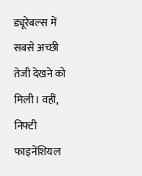ड्यूरेबल्स में सबसे अच्छी तेजी देखने को मिली। वहीं, निफ्टी फाइनेंशियल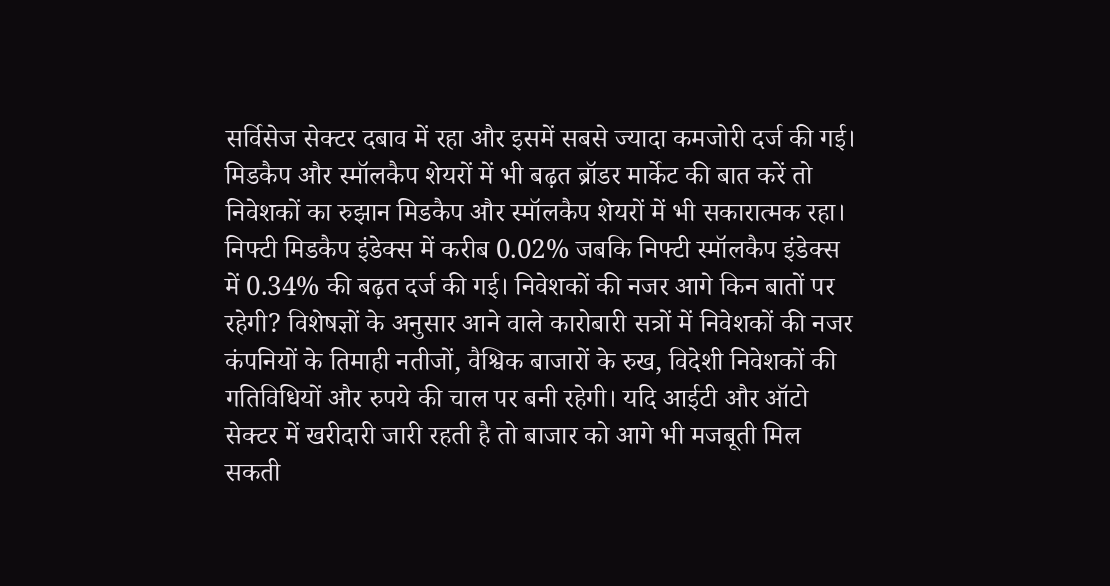सर्विसेज सेक्टर दबाव में रहा और इसमें सबसे ज्यादा कमजोरी दर्ज की गई। मिडकैप और स्मॉलकैप शेयरों में भी बढ़त ब्रॉडर मार्केट की बात करें तो निवेशकों का रुझान मिडकैप और स्मॉलकैप शेयरों में भी सकारात्मक रहा। निफ्टी मिडकैप इंडेक्स में करीब 0.02% जबकि निफ्टी स्मॉलकैप इंडेक्स में 0.34% की बढ़त दर्ज की गई। निवेशकों की नजर आगे किन बातों पर रहेगी? विशेषज्ञों के अनुसार आने वाले कारोबारी सत्रों में निवेशकों की नजर कंपनियों के तिमाही नतीजों, वैश्विक बाजारों के रुख, विदेशी निवेशकों की गतिविधियों और रुपये की चाल पर बनी रहेगी। यदि आईटी और ऑटो सेक्टर में खरीदारी जारी रहती है तो बाजार को आगे भी मजबूती मिल सकती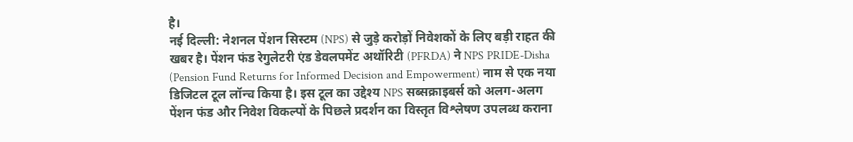है।
नई दिल्ली: नेशनल पेंशन सिस्टम (NPS) से जुड़े करोड़ों निवेशकों के लिए बड़ी राहत की खबर है। पेंशन फंड रेगुलेटरी एंड डेवलपमेंट अथॉरिटी (PFRDA) ने NPS PRIDE-Disha (Pension Fund Returns for Informed Decision and Empowerment) नाम से एक नया डिजिटल टूल लॉन्च किया है। इस टूल का उद्देश्य NPS सब्सक्राइबर्स को अलग-अलग पेंशन फंड और निवेश विकल्पों के पिछले प्रदर्शन का विस्तृत विश्लेषण उपलब्ध कराना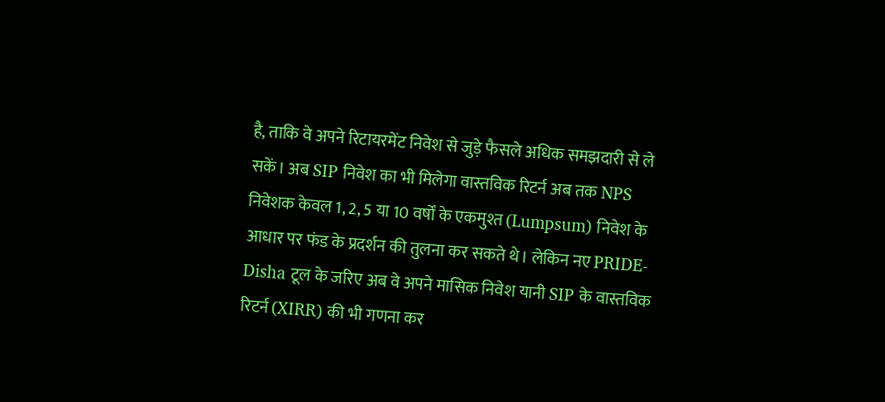है, ताकि वे अपने रिटायरमेंट निवेश से जुड़े फैसले अधिक समझदारी से ले सकें। अब SIP निवेश का भी मिलेगा वास्तविक रिटर्न अब तक NPS निवेशक केवल 1, 2, 5 या 10 वर्षों के एकमुश्त (Lumpsum) निवेश के आधार पर फंड के प्रदर्शन की तुलना कर सकते थे। लेकिन नए PRIDE-Disha टूल के जरिए अब वे अपने मासिक निवेश यानी SIP के वास्तविक रिटर्न (XIRR) की भी गणना कर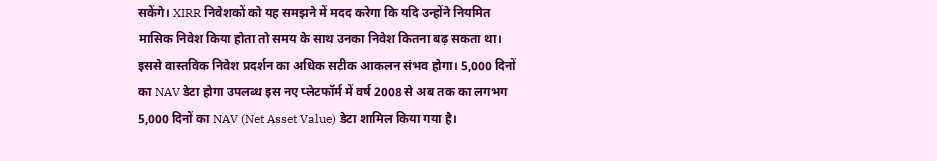सकेंगे। XIRR निवेशकों को यह समझने में मदद करेगा कि यदि उन्होंने नियमित मासिक निवेश किया होता तो समय के साथ उनका निवेश कितना बढ़ सकता था। इससे वास्तविक निवेश प्रदर्शन का अधिक सटीक आकलन संभव होगा। 5,000 दिनों का NAV डेटा होगा उपलब्ध इस नए प्लेटफॉर्म में वर्ष 2008 से अब तक का लगभग 5,000 दिनों का NAV (Net Asset Value) डेटा शामिल किया गया है।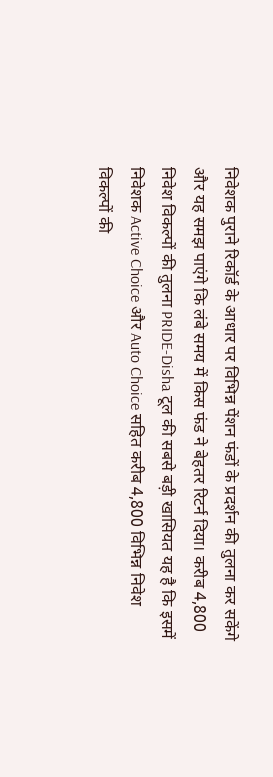निवेशक पुराने रिकॉर्ड के आधार पर विभिन्न पेंशन फंडों के प्रदर्शन की तुलना कर सकेंगे और यह समझ पाएंगे कि लंबे समय में किस फंड ने बेहतर रिटर्न दिया। करीब 4,800 निवेश विकल्पों की तुलना PRIDE-Disha टूल की सबसे बड़ी खासियत यह है कि इसमें निवेशक Active Choice और Auto Choice सहित करीब 4,800 विभिन्न निवेश विकल्पों की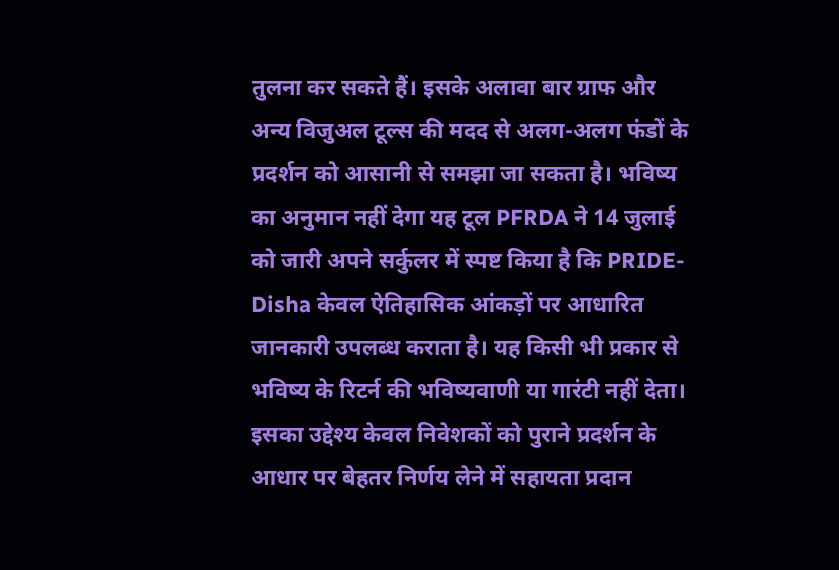तुलना कर सकते हैं। इसके अलावा बार ग्राफ और अन्य विजुअल टूल्स की मदद से अलग-अलग फंडों के प्रदर्शन को आसानी से समझा जा सकता है। भविष्य का अनुमान नहीं देगा यह टूल PFRDA ने 14 जुलाई को जारी अपने सर्कुलर में स्पष्ट किया है कि PRIDE-Disha केवल ऐतिहासिक आंकड़ों पर आधारित जानकारी उपलब्ध कराता है। यह किसी भी प्रकार से भविष्य के रिटर्न की भविष्यवाणी या गारंटी नहीं देता। इसका उद्देश्य केवल निवेशकों को पुराने प्रदर्शन के आधार पर बेहतर निर्णय लेने में सहायता प्रदान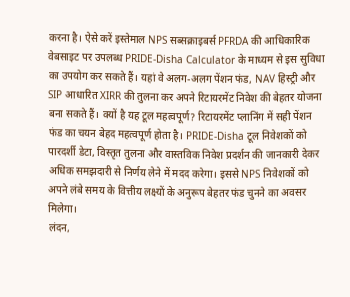करना है। ऐसे करें इस्तेमाल NPS सब्सक्राइबर्स PFRDA की आधिकारिक वेबसाइट पर उपलब्ध PRIDE-Disha Calculator के माध्यम से इस सुविधा का उपयोग कर सकते हैं। यहां वे अलग-अलग पेंशन फंड, NAV हिस्ट्री और SIP आधारित XIRR की तुलना कर अपने रिटायरमेंट निवेश की बेहतर योजना बना सकते हैं। क्यों है यह टूल महत्वपूर्ण? रिटायरमेंट प्लानिंग में सही पेंशन फंड का चयन बेहद महत्वपूर्ण होता है। PRIDE-Disha टूल निवेशकों को पारदर्शी डेटा, विस्तृत तुलना और वास्तविक निवेश प्रदर्शन की जानकारी देकर अधिक समझदारी से निर्णय लेने में मदद करेगा। इससे NPS निवेशकों को अपने लंबे समय के वित्तीय लक्ष्यों के अनुरूप बेहतर फंड चुनने का अवसर मिलेगा।
लंदन,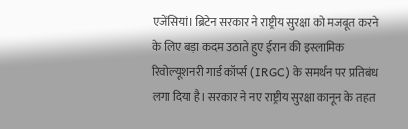एजेंसियां। ब्रिटेन सरकार ने राष्ट्रीय सुरक्षा को मजबूत करने के लिए बड़ा कदम उठाते हुए ईरान की इस्लामिक रिवोल्यूशनरी गार्ड कॉर्प्स (IRGC) के समर्थन पर प्रतिबंध लगा दिया है। सरकार ने नए राष्ट्रीय सुरक्षा कानून के तहत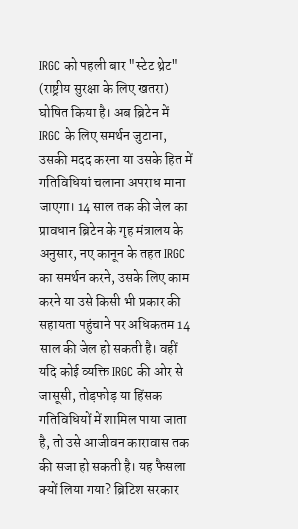IRGC को पहली बार "स्टेट थ्रेट" (राष्ट्रीय सुरक्षा के लिए खतरा) घोषित किया है। अब ब्रिटेन में IRGC के लिए समर्थन जुटाना, उसकी मदद करना या उसके हित में गतिविधियां चलाना अपराध माना जाएगा। 14 साल तक की जेल का प्रावधान ब्रिटेन के गृह मंत्रालय के अनुसार, नए कानून के तहत IRGC का समर्थन करने, उसके लिए काम करने या उसे किसी भी प्रकार की सहायता पहुंचाने पर अधिकतम 14 साल की जेल हो सकती है। वहीं यदि कोई व्यक्ति IRGC की ओर से जासूसी, तोड़फोड़ या हिंसक गतिविधियों में शामिल पाया जाता है, तो उसे आजीवन कारावास तक की सजा हो सकती है। यह फैसला क्यों लिया गया? ब्रिटिश सरकार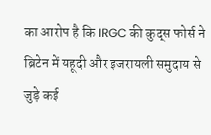का आरोप है कि IRGC की कुद्स फोर्स ने ब्रिटेन में यहूदी और इजरायली समुदाय से जुड़े कई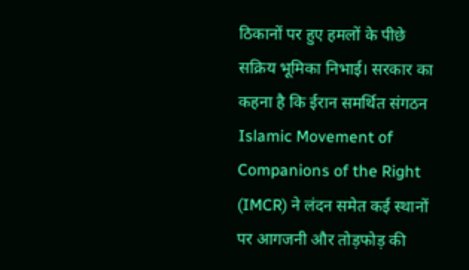ठिकानों पर हुए हमलों के पीछे सक्रिय भूमिका निभाई। सरकार का कहना है कि ईरान समर्थित संगठन Islamic Movement of Companions of the Right (IMCR) ने लंदन समेत कई स्थानों पर आगजनी और तोड़फोड़ की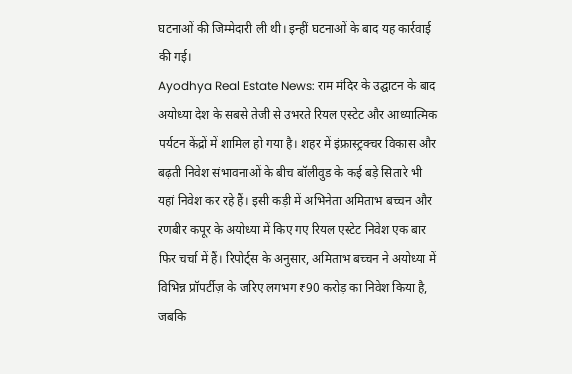घटनाओं की जिम्मेदारी ली थी। इन्हीं घटनाओं के बाद यह कार्रवाई की गई।
Ayodhya Real Estate News: राम मंदिर के उद्घाटन के बाद अयोध्या देश के सबसे तेजी से उभरते रियल एस्टेट और आध्यात्मिक पर्यटन केंद्रों में शामिल हो गया है। शहर में इंफ्रास्ट्रक्चर विकास और बढ़ती निवेश संभावनाओं के बीच बॉलीवुड के कई बड़े सितारे भी यहां निवेश कर रहे हैं। इसी कड़ी में अभिनेता अमिताभ बच्चन और रणबीर कपूर के अयोध्या में किए गए रियल एस्टेट निवेश एक बार फिर चर्चा में हैं। रिपोर्ट्स के अनुसार, अमिताभ बच्चन ने अयोध्या में विभिन्न प्रॉपर्टीज़ के जरिए लगभग ₹90 करोड़ का निवेश किया है, जबकि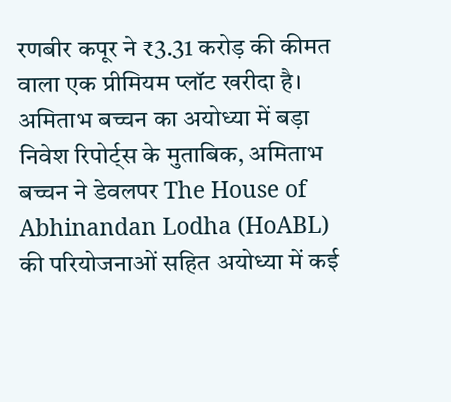रणबीर कपूर ने ₹3.31 करोड़ की कीमत वाला एक प्रीमियम प्लॉट खरीदा है। अमिताभ बच्चन का अयोध्या में बड़ा निवेश रिपोर्ट्स के मुताबिक, अमिताभ बच्चन ने डेवलपर The House of Abhinandan Lodha (HoABL) की परियोजनाओं सहित अयोध्या में कई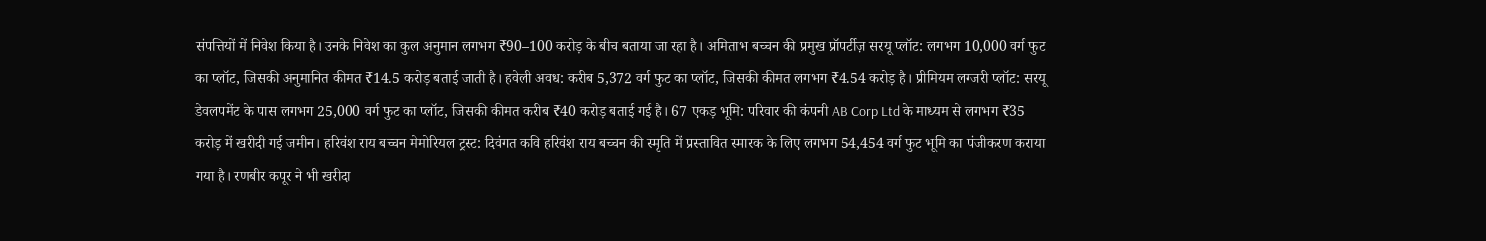संपत्तियों में निवेश किया है। उनके निवेश का कुल अनुमान लगभग ₹90–100 करोड़ के बीच बताया जा रहा है। अमिताभ बच्चन की प्रमुख प्रॉपर्टीज़ सरयू प्लॉट: लगभग 10,000 वर्ग फुट का प्लॉट, जिसकी अनुमानित कीमत ₹14.5 करोड़ बताई जाती है। हवेली अवध: करीब 5,372 वर्ग फुट का प्लॉट, जिसकी कीमत लगभग ₹4.54 करोड़ है। प्रीमियम लग्जरी प्लॉट: सरयू डेवलपमेंट के पास लगभग 25,000 वर्ग फुट का प्लॉट, जिसकी कीमत करीब ₹40 करोड़ बताई गई है। 67 एकड़ भूमि: परिवार की कंपनी AB Corp Ltd के माध्यम से लगभग ₹35 करोड़ में खरीदी गई जमीन। हरिवंश राय बच्चन मेमोरियल ट्रस्ट: दिवंगत कवि हरिवंश राय बच्चन की स्मृति में प्रस्तावित स्मारक के लिए लगभग 54,454 वर्ग फुट भूमि का पंजीकरण कराया गया है। रणबीर कपूर ने भी खरीदा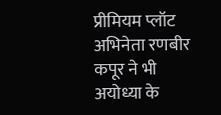प्रीमियम प्लॉट अभिनेता रणबीर कपूर ने भी अयोध्या के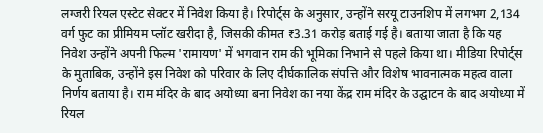लग्जरी रियल एस्टेट सेक्टर में निवेश किया है। रिपोर्ट्स के अनुसार, उन्होंने सरयू टाउनशिप में लगभग 2,134 वर्ग फुट का प्रीमियम प्लॉट खरीदा है, जिसकी कीमत ₹3.31 करोड़ बताई गई है। बताया जाता है कि यह निवेश उन्होंने अपनी फिल्म 'रामायण' में भगवान राम की भूमिका निभाने से पहले किया था। मीडिया रिपोर्ट्स के मुताबिक, उन्होंने इस निवेश को परिवार के लिए दीर्घकालिक संपत्ति और विशेष भावनात्मक महत्व वाला निर्णय बताया है। राम मंदिर के बाद अयोध्या बना निवेश का नया केंद्र राम मंदिर के उद्घाटन के बाद अयोध्या में रियल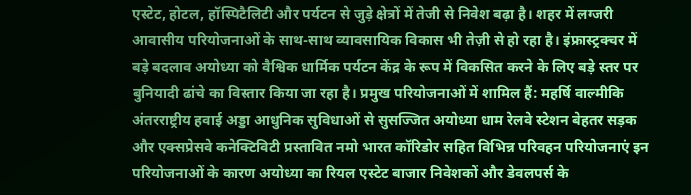एस्टेट, होटल, हॉस्पिटैलिटी और पर्यटन से जुड़े क्षेत्रों में तेजी से निवेश बढ़ा है। शहर में लग्जरी आवासीय परियोजनाओं के साथ-साथ व्यावसायिक विकास भी तेज़ी से हो रहा है। इंफ्रास्ट्रक्चर में बड़े बदलाव अयोध्या को वैश्विक धार्मिक पर्यटन केंद्र के रूप में विकसित करने के लिए बड़े स्तर पर बुनियादी ढांचे का विस्तार किया जा रहा है। प्रमुख परियोजनाओं में शामिल हैं: महर्षि वाल्मीकि अंतरराष्ट्रीय हवाई अड्डा आधुनिक सुविधाओं से सुसज्जित अयोध्या धाम रेलवे स्टेशन बेहतर सड़क और एक्सप्रेसवे कनेक्टिविटी प्रस्तावित नमो भारत कॉरिडोर सहित विभिन्न परिवहन परियोजनाएं इन परियोजनाओं के कारण अयोध्या का रियल एस्टेट बाजार निवेशकों और डेवलपर्स के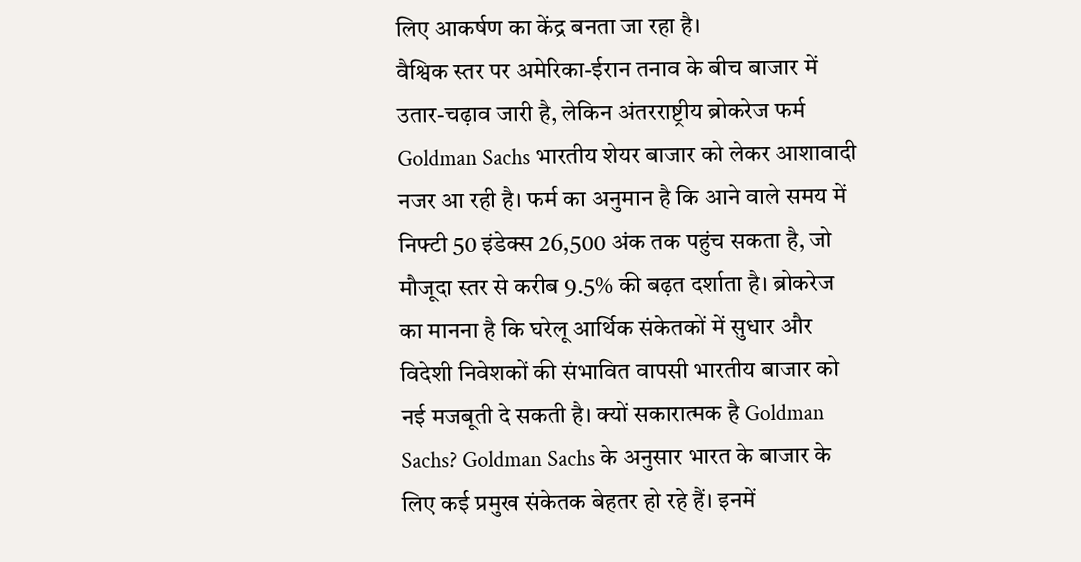लिए आकर्षण का केंद्र बनता जा रहा है।
वैश्विक स्तर पर अमेरिका-ईरान तनाव के बीच बाजार में उतार-चढ़ाव जारी है, लेकिन अंतरराष्ट्रीय ब्रोकरेज फर्म Goldman Sachs भारतीय शेयर बाजार को लेकर आशावादी नजर आ रही है। फर्म का अनुमान है कि आने वाले समय में निफ्टी 50 इंडेक्स 26,500 अंक तक पहुंच सकता है, जो मौजूदा स्तर से करीब 9.5% की बढ़त दर्शाता है। ब्रोकरेज का मानना है कि घरेलू आर्थिक संकेतकों में सुधार और विदेशी निवेशकों की संभावित वापसी भारतीय बाजार को नई मजबूती दे सकती है। क्यों सकारात्मक है Goldman Sachs? Goldman Sachs के अनुसार भारत के बाजार के लिए कई प्रमुख संकेतक बेहतर हो रहे हैं। इनमें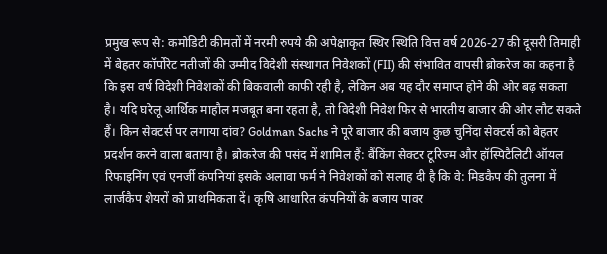प्रमुख रूप से: कमोडिटी कीमतों में नरमी रुपये की अपेक्षाकृत स्थिर स्थिति वित्त वर्ष 2026-27 की दूसरी तिमाही में बेहतर कॉर्पोरेट नतीजों की उम्मीद विदेशी संस्थागत निवेशकों (FII) की संभावित वापसी ब्रोकरेज का कहना है कि इस वर्ष विदेशी निवेशकों की बिकवाली काफी रही है, लेकिन अब यह दौर समाप्त होने की ओर बढ़ सकता है। यदि घरेलू आर्थिक माहौल मजबूत बना रहता है, तो विदेशी निवेश फिर से भारतीय बाजार की ओर लौट सकते हैं। किन सेक्टर्स पर लगाया दांव? Goldman Sachs ने पूरे बाजार की बजाय कुछ चुनिंदा सेक्टर्स को बेहतर प्रदर्शन करने वाला बताया है। ब्रोकरेज की पसंद में शामिल हैं: बैंकिंग सेक्टर टूरिज्म और हॉस्पिटैलिटी ऑयल रिफाइनिंग एवं एनर्जी कंपनियां इसके अलावा फर्म ने निवेशकों को सलाह दी है कि वे: मिडकैप की तुलना में लार्जकैप शेयरों को प्राथमिकता दें। कृषि आधारित कंपनियों के बजाय पावर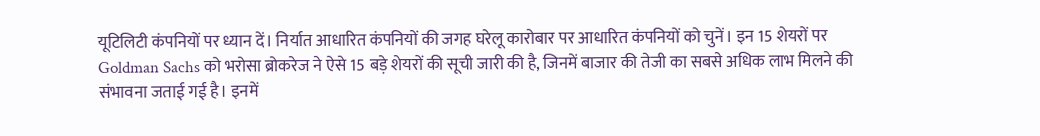यूटिलिटी कंपनियों पर ध्यान दें। निर्यात आधारित कंपनियों की जगह घरेलू कारोबार पर आधारित कंपनियों को चुनें। इन 15 शेयरों पर Goldman Sachs को भरोसा ब्रोकरेज ने ऐसे 15 बड़े शेयरों की सूची जारी की है, जिनमें बाजार की तेजी का सबसे अधिक लाभ मिलने की संभावना जताई गई है। इनमें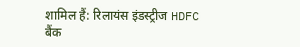शामिल हैं: रिलायंस इंडस्ट्रीज HDFC बैंक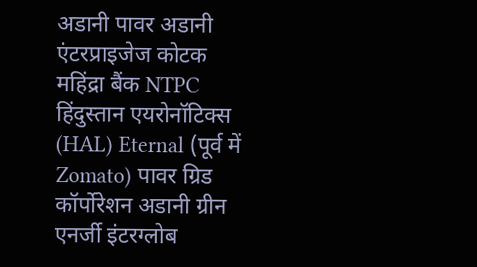अडानी पावर अडानी एंटरप्राइजेज कोटक महिंद्रा बैंक NTPC हिंदुस्तान एयरोनॉटिक्स (HAL) Eternal (पूर्व में Zomato) पावर ग्रिड कॉर्पोरेशन अडानी ग्रीन एनर्जी इंटरग्लोब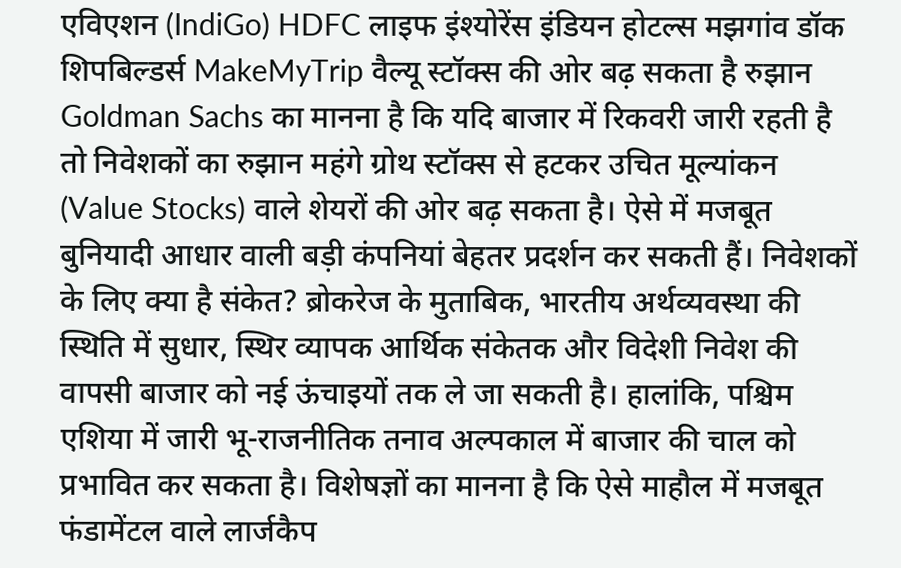एविएशन (IndiGo) HDFC लाइफ इंश्योरेंस इंडियन होटल्स मझगांव डॉक शिपबिल्डर्स MakeMyTrip वैल्यू स्टॉक्स की ओर बढ़ सकता है रुझान Goldman Sachs का मानना है कि यदि बाजार में रिकवरी जारी रहती है तो निवेशकों का रुझान महंगे ग्रोथ स्टॉक्स से हटकर उचित मूल्यांकन (Value Stocks) वाले शेयरों की ओर बढ़ सकता है। ऐसे में मजबूत बुनियादी आधार वाली बड़ी कंपनियां बेहतर प्रदर्शन कर सकती हैं। निवेशकों के लिए क्या है संकेत? ब्रोकरेज के मुताबिक, भारतीय अर्थव्यवस्था की स्थिति में सुधार, स्थिर व्यापक आर्थिक संकेतक और विदेशी निवेश की वापसी बाजार को नई ऊंचाइयों तक ले जा सकती है। हालांकि, पश्चिम एशिया में जारी भू-राजनीतिक तनाव अल्पकाल में बाजार की चाल को प्रभावित कर सकता है। विशेषज्ञों का मानना है कि ऐसे माहौल में मजबूत फंडामेंटल वाले लार्जकैप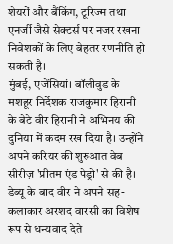शेयरों और बैंकिंग, टूरिज्म तथा एनर्जी जैसे सेक्टर्स पर नजर रखना निवेशकों के लिए बेहतर रणनीति हो सकती है।
मुंबई, एजेंसियां। बॉलीवुड के मशहूर निर्देशक राजकुमार हिरानी के बेटे वीर हिरानी ने अभिनय की दुनिया में कदम रख दिया है। उन्होंने अपने करियर की शुरुआत वेब सीरीज़ 'प्रीतम एंड पेड्रो' से की है। डेब्यू के बाद वीर ने अपने सह-कलाकार अरशद वारसी का विशेष रूप से धन्यवाद देते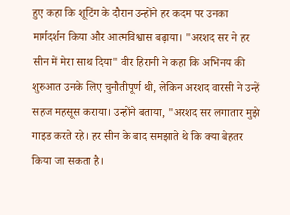हुए कहा कि शूटिंग के दौरान उन्होंने हर कदम पर उनका मार्गदर्शन किया और आत्मविश्वास बढ़ाया। "अरशद सर ने हर सीन में मेरा साथ दिया" वीर हिरानी ने कहा कि अभिनय की शुरुआत उनके लिए चुनौतीपूर्ण थी, लेकिन अरशद वारसी ने उन्हें सहज महसूस कराया। उन्होंने बताया, "अरशद सर लगातार मुझे गाइड करते रहे। हर सीन के बाद समझाते थे कि क्या बेहतर किया जा सकता है।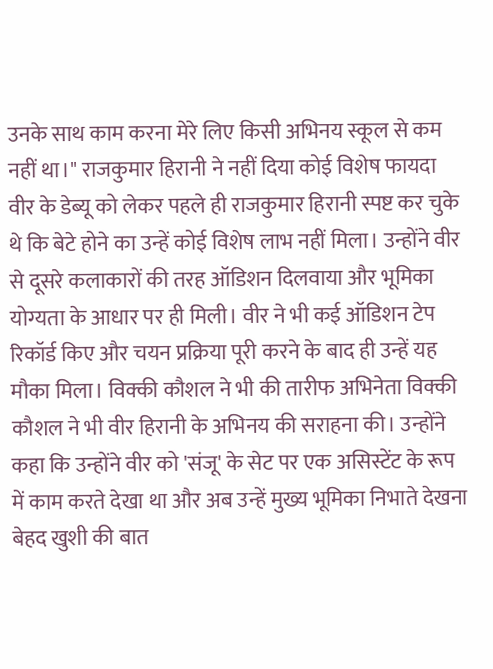उनके साथ काम करना मेरे लिए किसी अभिनय स्कूल से कम नहीं था।" राजकुमार हिरानी ने नहीं दिया कोई विशेष फायदा वीर के डेब्यू को लेकर पहले ही राजकुमार हिरानी स्पष्ट कर चुके थे कि बेटे होने का उन्हें कोई विशेष लाभ नहीं मिला। उन्होंने वीर से दूसरे कलाकारों की तरह ऑडिशन दिलवाया और भूमिका योग्यता के आधार पर ही मिली। वीर ने भी कई ऑडिशन टेप रिकॉर्ड किए और चयन प्रक्रिया पूरी करने के बाद ही उन्हें यह मौका मिला। विक्की कौशल ने भी की तारीफ अभिनेता विक्की कौशल ने भी वीर हिरानी के अभिनय की सराहना की। उन्होंने कहा कि उन्होंने वीर को 'संजू' के सेट पर एक असिस्टेंट के रूप में काम करते देखा था और अब उन्हें मुख्य भूमिका निभाते देखना बेहद खुशी की बात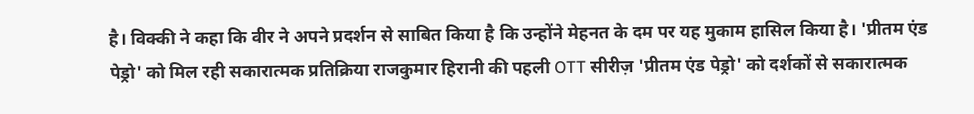है। विक्की ने कहा कि वीर ने अपने प्रदर्शन से साबित किया है कि उन्होंने मेहनत के दम पर यह मुकाम हासिल किया है। 'प्रीतम एंड पेड्रो' को मिल रही सकारात्मक प्रतिक्रिया राजकुमार हिरानी की पहली OTT सीरीज़ 'प्रीतम एंड पेड्रो' को दर्शकों से सकारात्मक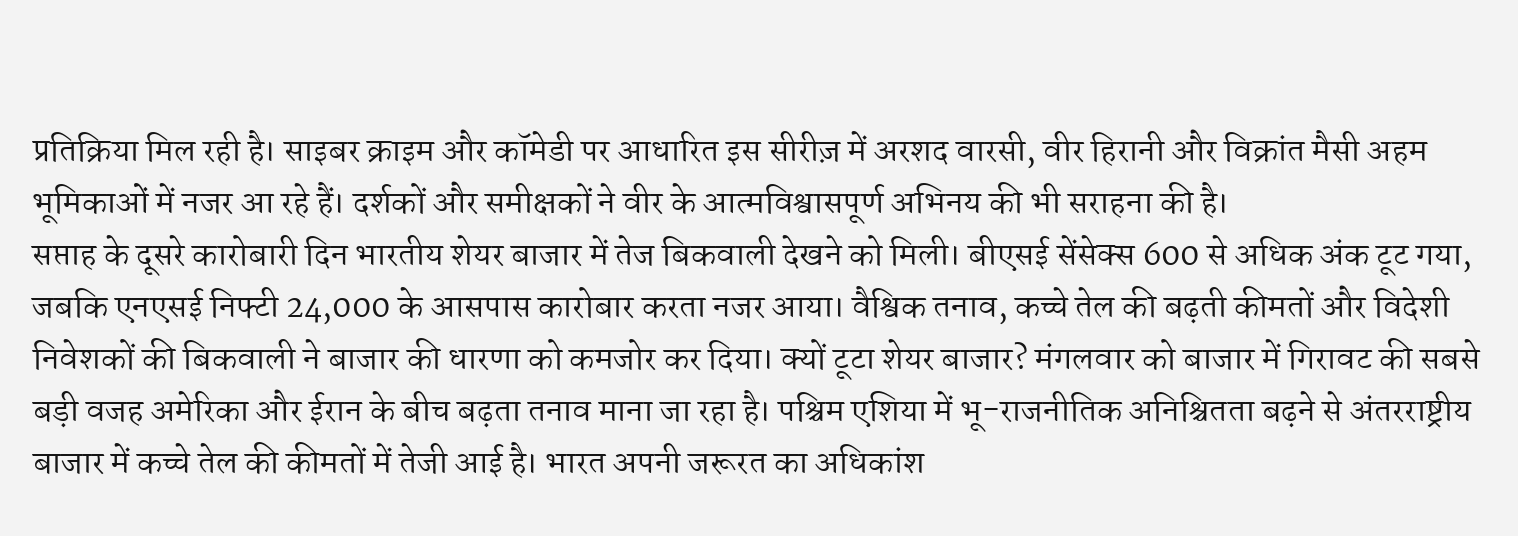प्रतिक्रिया मिल रही है। साइबर क्राइम और कॉमेडी पर आधारित इस सीरीज़ में अरशद वारसी, वीर हिरानी और विक्रांत मैसी अहम भूमिकाओं में नजर आ रहे हैं। दर्शकों और समीक्षकों ने वीर के आत्मविश्वासपूर्ण अभिनय की भी सराहना की है।
सप्ताह के दूसरे कारोबारी दिन भारतीय शेयर बाजार में तेज बिकवाली देखने को मिली। बीएसई सेंसेक्स 600 से अधिक अंक टूट गया, जबकि एनएसई निफ्टी 24,000 के आसपास कारोबार करता नजर आया। वैश्विक तनाव, कच्चे तेल की बढ़ती कीमतों और विदेशी निवेशकों की बिकवाली ने बाजार की धारणा को कमजोर कर दिया। क्यों टूटा शेयर बाजार? मंगलवार को बाजार में गिरावट की सबसे बड़ी वजह अमेरिका और ईरान के बीच बढ़ता तनाव माना जा रहा है। पश्चिम एशिया में भू-राजनीतिक अनिश्चितता बढ़ने से अंतरराष्ट्रीय बाजार में कच्चे तेल की कीमतों में तेजी आई है। भारत अपनी जरूरत का अधिकांश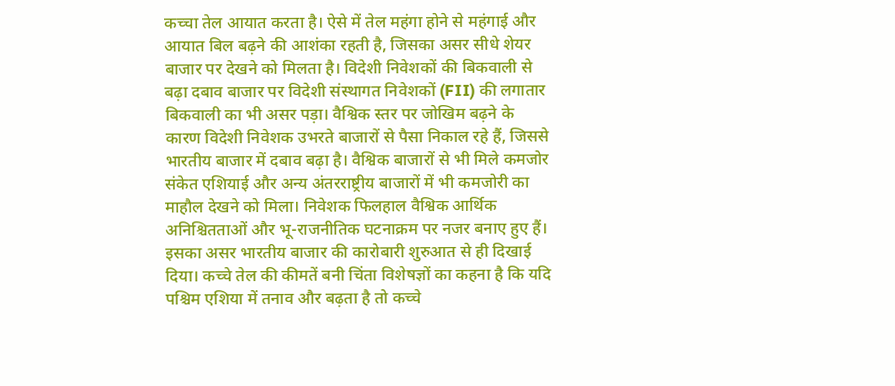कच्चा तेल आयात करता है। ऐसे में तेल महंगा होने से महंगाई और आयात बिल बढ़ने की आशंका रहती है, जिसका असर सीधे शेयर बाजार पर देखने को मिलता है। विदेशी निवेशकों की बिकवाली से बढ़ा दबाव बाजार पर विदेशी संस्थागत निवेशकों (FII) की लगातार बिकवाली का भी असर पड़ा। वैश्विक स्तर पर जोखिम बढ़ने के कारण विदेशी निवेशक उभरते बाजारों से पैसा निकाल रहे हैं, जिससे भारतीय बाजार में दबाव बढ़ा है। वैश्विक बाजारों से भी मिले कमजोर संकेत एशियाई और अन्य अंतरराष्ट्रीय बाजारों में भी कमजोरी का माहौल देखने को मिला। निवेशक फिलहाल वैश्विक आर्थिक अनिश्चितताओं और भू-राजनीतिक घटनाक्रम पर नजर बनाए हुए हैं। इसका असर भारतीय बाजार की कारोबारी शुरुआत से ही दिखाई दिया। कच्चे तेल की कीमतें बनी चिंता विशेषज्ञों का कहना है कि यदि पश्चिम एशिया में तनाव और बढ़ता है तो कच्चे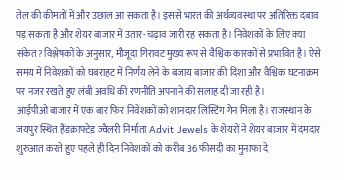तेल की कीमतों में और उछाल आ सकता है। इससे भारत की अर्थव्यवस्था पर अतिरिक्त दबाव पड़ सकता है और शेयर बाजार में उतार-चढ़ाव जारी रह सकता है। निवेशकों के लिए क्या संकेत? विश्लेषकों के अनुसार, मौजूदा गिरावट मुख्य रूप से वैश्विक कारकों से प्रभावित है। ऐसे समय में निवेशकों को घबराहट में निर्णय लेने के बजाय बाजार की दिशा और वैश्विक घटनाक्रम पर नजर रखते हुए लंबी अवधि की रणनीति अपनाने की सलाह दी जा रही है।
आईपीओ बाजार में एक बार फिर निवेशकों को शानदार लिस्टिंग गेन मिला है। राजस्थान के जयपुर स्थित हैंडक्राफ्टेड ज्वैलरी निर्माता Advit Jewels के शेयरों ने शेयर बाजार में दमदार शुरुआत करते हुए पहले ही दिन निवेशकों को करीब 36 फीसदी का मुनाफा दे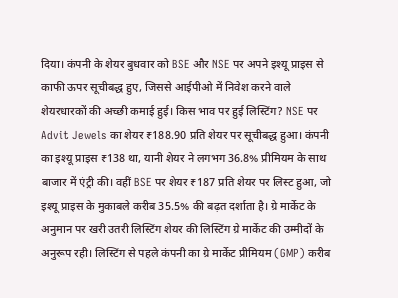दिया। कंपनी के शेयर बुधवार को BSE और NSE पर अपने इश्यू प्राइस से काफी ऊपर सूचीबद्ध हुए, जिससे आईपीओ में निवेश करने वाले शेयरधारकों की अच्छी कमाई हुई। किस भाव पर हुई लिस्टिंग? NSE पर Advit Jewels का शेयर ₹188.90 प्रति शेयर पर सूचीबद्ध हुआ। कंपनी का इश्यू प्राइस ₹138 था, यानी शेयर ने लगभग 36.8% प्रीमियम के साथ बाजार में एंट्री की। वहीं BSE पर शेयर ₹187 प्रति शेयर पर लिस्ट हुआ, जो इश्यू प्राइस के मुकाबले करीब 35.5% की बढ़त दर्शाता है। ग्रे मार्केट के अनुमान पर खरी उतरी लिस्टिंग शेयर की लिस्टिंग ग्रे मार्केट की उम्मीदों के अनुरूप रही। लिस्टिंग से पहले कंपनी का ग्रे मार्केट प्रीमियम (GMP) करीब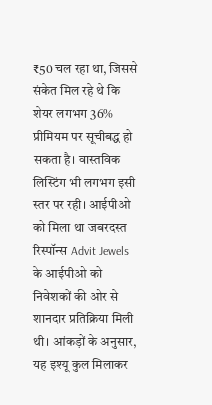₹50 चल रहा था, जिससे संकेत मिल रहे थे कि शेयर लगभग 36% प्रीमियम पर सूचीबद्ध हो सकता है। वास्तविक लिस्टिंग भी लगभग इसी स्तर पर रही। आईपीओ को मिला था जबरदस्त रिस्पॉन्स Advit Jewels के आईपीओ को निवेशकों की ओर से शानदार प्रतिक्रिया मिली थी। आंकड़ों के अनुसार, यह इश्यू कुल मिलाकर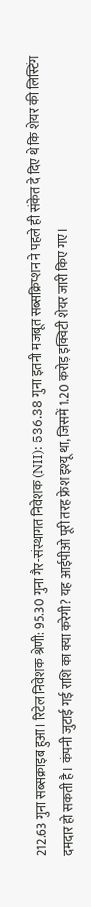212.63 गुना सब्सक्राइब हुआ। रिटेल निवेशक श्रेणी: 95.30 गुना गैर-संस्थागत निवेशक (NII): 536.38 गुना इतनी मजबूत सब्सक्रिप्शन ने पहले ही संकेत दे दिए थे कि शेयर की लिस्टिंग दमदार हो सकती है। कंपनी जुटाई गई राशि का क्या करेगी? यह आईपीओ पूरी तरह फ्रेश इश्यू था, जिसमें 1.20 करोड़ इक्विटी शेयर जारी किए गए।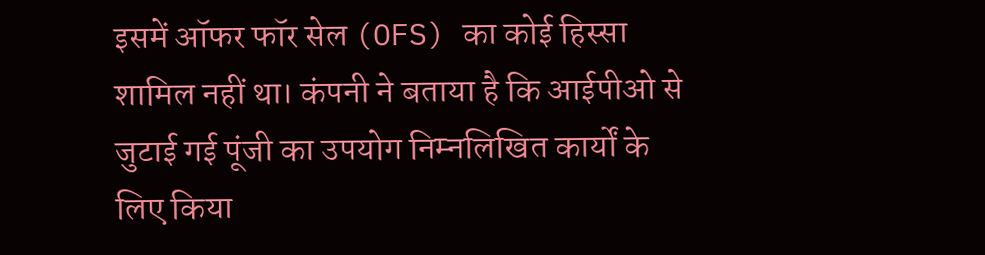इसमें ऑफर फॉर सेल (OFS) का कोई हिस्सा शामिल नहीं था। कंपनी ने बताया है कि आईपीओ से जुटाई गई पूंजी का उपयोग निम्नलिखित कार्यों के लिए किया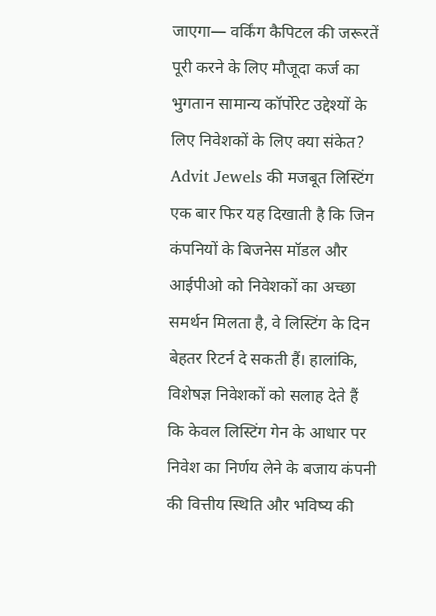जाएगा— वर्किंग कैपिटल की जरूरतें पूरी करने के लिए मौजूदा कर्ज का भुगतान सामान्य कॉर्पोरेट उद्देश्यों के लिए निवेशकों के लिए क्या संकेत? Advit Jewels की मजबूत लिस्टिंग एक बार फिर यह दिखाती है कि जिन कंपनियों के बिजनेस मॉडल और आईपीओ को निवेशकों का अच्छा समर्थन मिलता है, वे लिस्टिंग के दिन बेहतर रिटर्न दे सकती हैं। हालांकि, विशेषज्ञ निवेशकों को सलाह देते हैं कि केवल लिस्टिंग गेन के आधार पर निवेश का निर्णय लेने के बजाय कंपनी की वित्तीय स्थिति और भविष्य की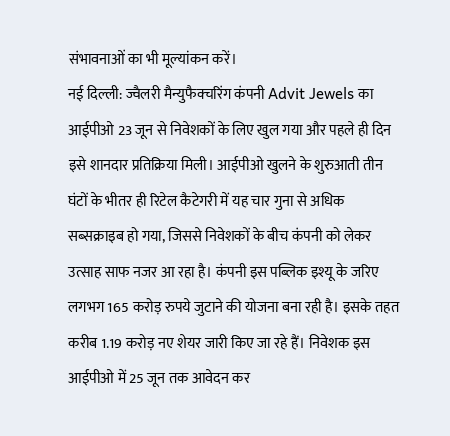संभावनाओं का भी मूल्यांकन करें।
नई दिल्ली: ज्वैलरी मैन्युफैक्चरिंग कंपनी Advit Jewels का आईपीओ 23 जून से निवेशकों के लिए खुल गया और पहले ही दिन इसे शानदार प्रतिक्रिया मिली। आईपीओ खुलने के शुरुआती तीन घंटों के भीतर ही रिटेल कैटेगरी में यह चार गुना से अधिक सब्सक्राइब हो गया, जिससे निवेशकों के बीच कंपनी को लेकर उत्साह साफ नजर आ रहा है। कंपनी इस पब्लिक इश्यू के जरिए लगभग 165 करोड़ रुपये जुटाने की योजना बना रही है। इसके तहत करीब 1.19 करोड़ नए शेयर जारी किए जा रहे हैं। निवेशक इस आईपीओ में 25 जून तक आवेदन कर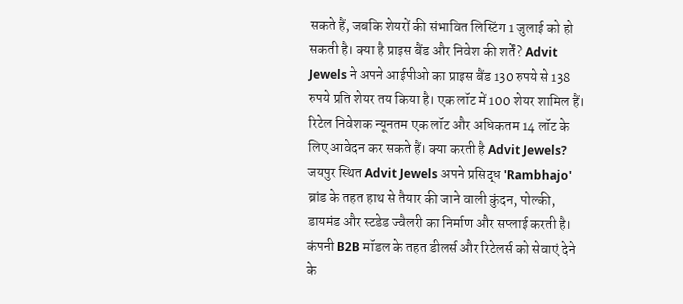सकते हैं, जबकि शेयरों की संभावित लिस्टिंग 1 जुलाई को हो सकती है। क्या है प्राइस बैंड और निवेश की शर्तें? Advit Jewels ने अपने आईपीओ का प्राइस बैंड 130 रुपये से 138 रुपये प्रति शेयर तय किया है। एक लॉट में 100 शेयर शामिल हैं। रिटेल निवेशक न्यूनतम एक लॉट और अधिकतम 14 लॉट के लिए आवेदन कर सकते हैं। क्या करती है Advit Jewels? जयपुर स्थित Advit Jewels अपने प्रसिद्ध 'Rambhajo' ब्रांड के तहत हाथ से तैयार की जाने वाली कुंदन, पोल्की, डायमंड और स्टडेड ज्वैलरी का निर्माण और सप्लाई करती है। कंपनी B2B मॉडल के तहत डीलर्स और रिटेलर्स को सेवाएं देने के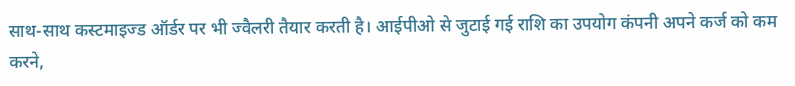साथ-साथ कस्टमाइज्ड ऑर्डर पर भी ज्वैलरी तैयार करती है। आईपीओ से जुटाई गई राशि का उपयोग कंपनी अपने कर्ज को कम करने,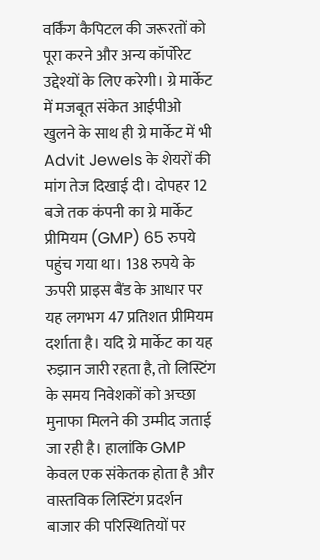वर्किंग कैपिटल की जरूरतों को पूरा करने और अन्य कॉर्पोरेट उद्देश्यों के लिए करेगी। ग्रे मार्केट में मजबूत संकेत आईपीओ खुलने के साथ ही ग्रे मार्केट में भी Advit Jewels के शेयरों की मांग तेज दिखाई दी। दोपहर 12 बजे तक कंपनी का ग्रे मार्केट प्रीमियम (GMP) 65 रुपये पहुंच गया था। 138 रुपये के ऊपरी प्राइस बैंड के आधार पर यह लगभग 47 प्रतिशत प्रीमियम दर्शाता है। यदि ग्रे मार्केट का यह रुझान जारी रहता है, तो लिस्टिंग के समय निवेशकों को अच्छा मुनाफा मिलने की उम्मीद जताई जा रही है। हालांकि GMP केवल एक संकेतक होता है और वास्तविक लिस्टिंग प्रदर्शन बाजार की परिस्थितियों पर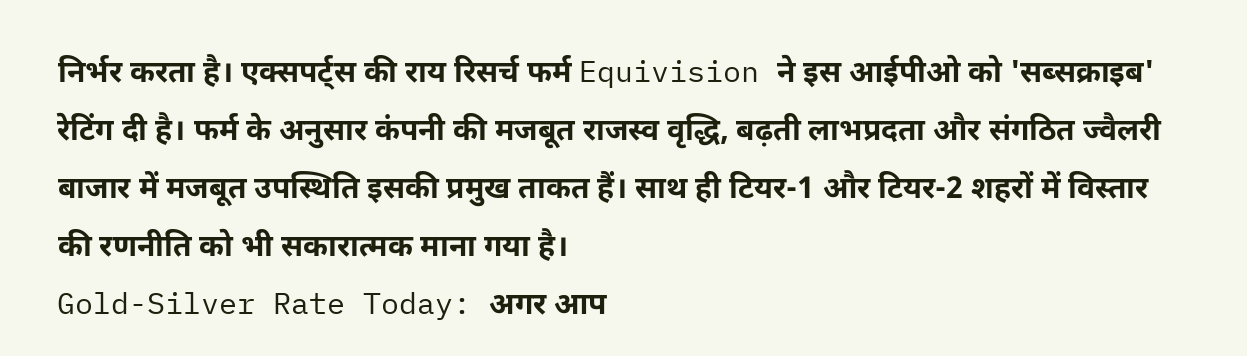निर्भर करता है। एक्सपर्ट्स की राय रिसर्च फर्म Equivision ने इस आईपीओ को 'सब्सक्राइब' रेटिंग दी है। फर्म के अनुसार कंपनी की मजबूत राजस्व वृद्धि, बढ़ती लाभप्रदता और संगठित ज्वैलरी बाजार में मजबूत उपस्थिति इसकी प्रमुख ताकत हैं। साथ ही टियर-1 और टियर-2 शहरों में विस्तार की रणनीति को भी सकारात्मक माना गया है।
Gold-Silver Rate Today: अगर आप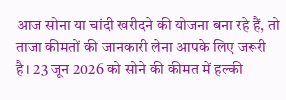आज सोना या चांदी खरीदने की योजना बना रहे हैं, तो ताजा कीमतों की जानकारी लेना आपके लिए जरूरी है। 23 जून 2026 को सोने की कीमत में हल्की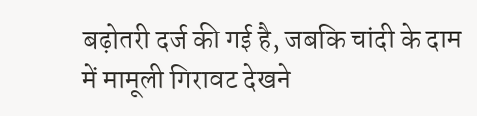बढ़ोतरी दर्ज की गई है, जबकि चांदी के दाम में मामूली गिरावट देखने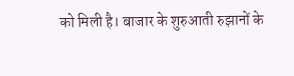को मिली है। बाजार के शुरुआती रुझानों के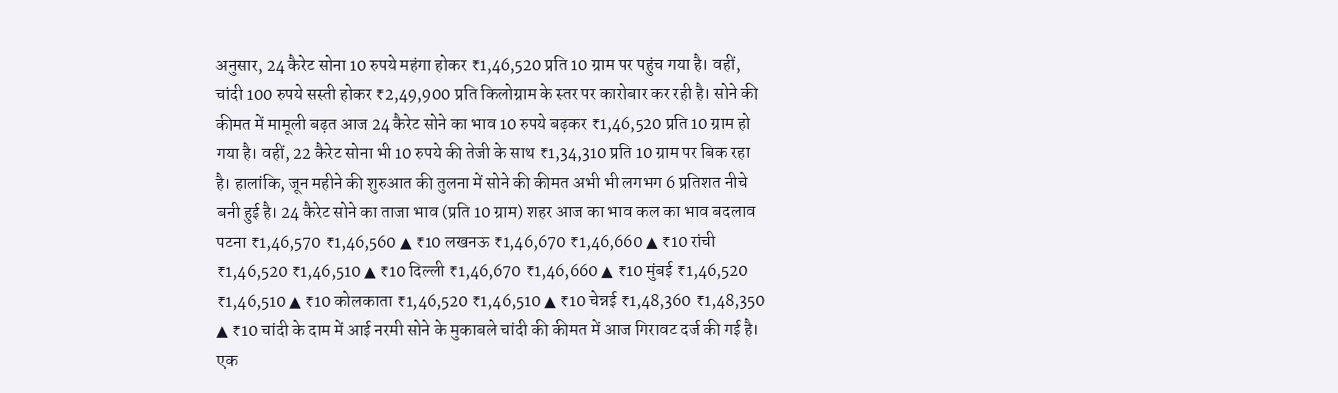अनुसार, 24 कैरेट सोना 10 रुपये महंगा होकर ₹1,46,520 प्रति 10 ग्राम पर पहुंच गया है। वहीं, चांदी 100 रुपये सस्ती होकर ₹2,49,900 प्रति किलोग्राम के स्तर पर कारोबार कर रही है। सोने की कीमत में मामूली बढ़त आज 24 कैरेट सोने का भाव 10 रुपये बढ़कर ₹1,46,520 प्रति 10 ग्राम हो गया है। वहीं, 22 कैरेट सोना भी 10 रुपये की तेजी के साथ ₹1,34,310 प्रति 10 ग्राम पर बिक रहा है। हालांकि, जून महीने की शुरुआत की तुलना में सोने की कीमत अभी भी लगभग 6 प्रतिशत नीचे बनी हुई है। 24 कैरेट सोने का ताजा भाव (प्रति 10 ग्राम) शहर आज का भाव कल का भाव बदलाव पटना ₹1,46,570 ₹1,46,560 ▲ ₹10 लखनऊ ₹1,46,670 ₹1,46,660 ▲ ₹10 रांची ₹1,46,520 ₹1,46,510 ▲ ₹10 दिल्ली ₹1,46,670 ₹1,46,660 ▲ ₹10 मुंबई ₹1,46,520 ₹1,46,510 ▲ ₹10 कोलकाता ₹1,46,520 ₹1,46,510 ▲ ₹10 चेन्नई ₹1,48,360 ₹1,48,350 ▲ ₹10 चांदी के दाम में आई नरमी सोने के मुकाबले चांदी की कीमत में आज गिरावट दर्ज की गई है। एक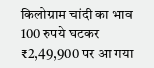किलोग्राम चांदी का भाव 100 रुपये घटकर ₹2,49,900 पर आ गया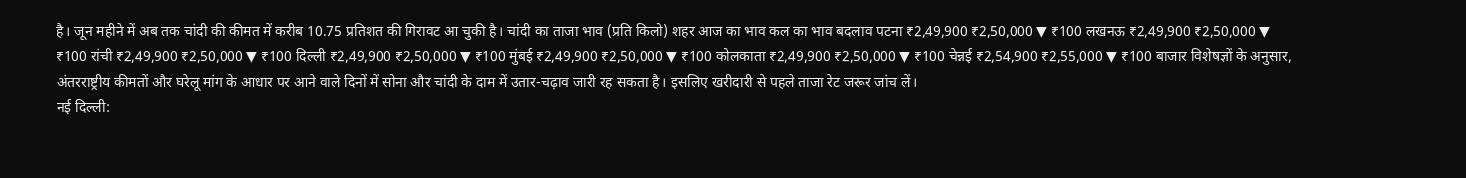है। जून महीने में अब तक चांदी की कीमत में करीब 10.75 प्रतिशत की गिरावट आ चुकी है। चांदी का ताजा भाव (प्रति किलो) शहर आज का भाव कल का भाव बदलाव पटना ₹2,49,900 ₹2,50,000 ▼ ₹100 लखनऊ ₹2,49,900 ₹2,50,000 ▼ ₹100 रांची ₹2,49,900 ₹2,50,000 ▼ ₹100 दिल्ली ₹2,49,900 ₹2,50,000 ▼ ₹100 मुंबई ₹2,49,900 ₹2,50,000 ▼ ₹100 कोलकाता ₹2,49,900 ₹2,50,000 ▼ ₹100 चेन्नई ₹2,54,900 ₹2,55,000 ▼ ₹100 बाजार विशेषज्ञों के अनुसार, अंतरराष्ट्रीय कीमतों और घरेलू मांग के आधार पर आने वाले दिनों में सोना और चांदी के दाम में उतार-चढ़ाव जारी रह सकता है। इसलिए खरीदारी से पहले ताजा रेट जरूर जांच लें।
नई दिल्ली: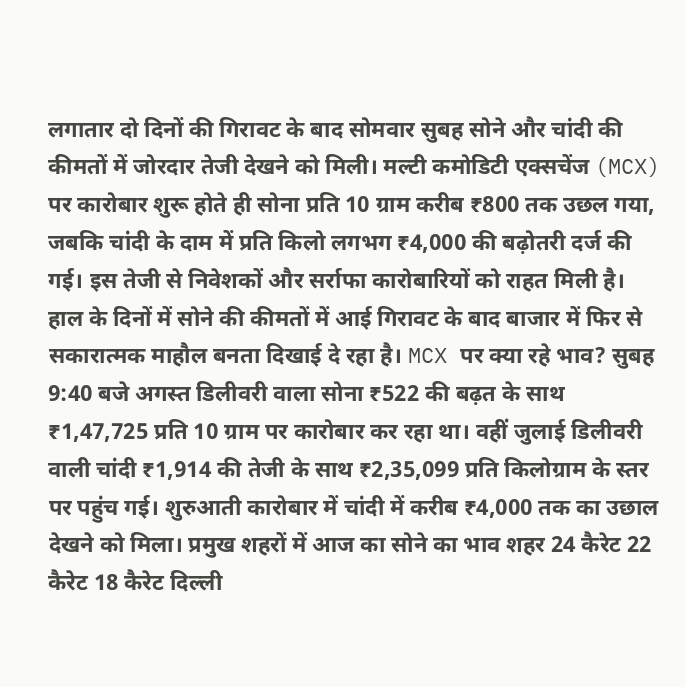लगातार दो दिनों की गिरावट के बाद सोमवार सुबह सोने और चांदी की कीमतों में जोरदार तेजी देखने को मिली। मल्टी कमोडिटी एक्सचेंज (MCX) पर कारोबार शुरू होते ही सोना प्रति 10 ग्राम करीब ₹800 तक उछल गया, जबकि चांदी के दाम में प्रति किलो लगभग ₹4,000 की बढ़ोतरी दर्ज की गई। इस तेजी से निवेशकों और सर्राफा कारोबारियों को राहत मिली है। हाल के दिनों में सोने की कीमतों में आई गिरावट के बाद बाजार में फिर से सकारात्मक माहौल बनता दिखाई दे रहा है। MCX पर क्या रहे भाव? सुबह 9:40 बजे अगस्त डिलीवरी वाला सोना ₹522 की बढ़त के साथ ₹1,47,725 प्रति 10 ग्राम पर कारोबार कर रहा था। वहीं जुलाई डिलीवरी वाली चांदी ₹1,914 की तेजी के साथ ₹2,35,099 प्रति किलोग्राम के स्तर पर पहुंच गई। शुरुआती कारोबार में चांदी में करीब ₹4,000 तक का उछाल देखने को मिला। प्रमुख शहरों में आज का सोने का भाव शहर 24 कैरेट 22 कैरेट 18 कैरेट दिल्ली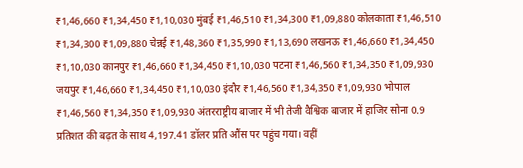₹1,46,660 ₹1,34,450 ₹1,10,030 मुंबई ₹1,46,510 ₹1,34,300 ₹1,09,880 कोलकाता ₹1,46,510 ₹1,34,300 ₹1,09,880 चेन्नई ₹1,48,360 ₹1,35,990 ₹1,13,690 लखनऊ ₹1,46,660 ₹1,34,450 ₹1,10,030 कानपुर ₹1,46,660 ₹1,34,450 ₹1,10,030 पटना ₹1,46,560 ₹1,34,350 ₹1,09,930 जयपुर ₹1,46,660 ₹1,34,450 ₹1,10,030 इंदौर ₹1,46,560 ₹1,34,350 ₹1,09,930 भोपाल ₹1,46,560 ₹1,34,350 ₹1,09,930 अंतरराष्ट्रीय बाजार में भी तेजी वैश्विक बाजार में हाजिर सोना 0.9 प्रतिशत की बढ़त के साथ 4,197.41 डॉलर प्रति औंस पर पहुंच गया। वहीं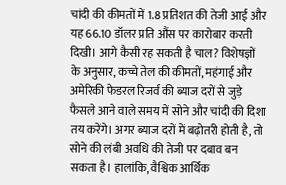चांदी की कीमतों में 1.8 प्रतिशत की तेजी आई और यह 66.10 डॉलर प्रति औंस पर कारोबार करती दिखी। आगे कैसी रह सकती है चाल? विशेषज्ञों के अनुसार, कच्चे तेल की कीमतों, महंगाई और अमेरिकी फेडरल रिजर्व की ब्याज दरों से जुड़े फैसले आने वाले समय में सोने और चांदी की दिशा तय करेंगे। अगर ब्याज दरों में बढ़ोतरी होती है, तो सोने की लंबी अवधि की तेजी पर दबाव बन सकता है। हालांकि, वैश्विक आर्थिक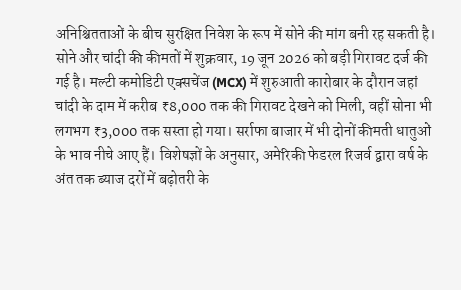अनिश्चितताओं के बीच सुरक्षित निवेश के रूप में सोने की मांग बनी रह सकती है।
सोने और चांदी की कीमतों में शुक्रवार, 19 जून 2026 को बड़ी गिरावट दर्ज की गई है। मल्टी कमोडिटी एक्सचेंज (MCX) में शुरुआती कारोबार के दौरान जहां चांदी के दाम में करीब ₹8,000 तक की गिरावट देखने को मिली, वहीं सोना भी लगभग ₹3,000 तक सस्ता हो गया। सर्राफा बाजार में भी दोनों कीमती धातुओं के भाव नीचे आए हैं। विशेषज्ञों के अनुसार, अमेरिकी फेडरल रिजर्व द्वारा वर्ष के अंत तक ब्याज दरों में बढ़ोतरी के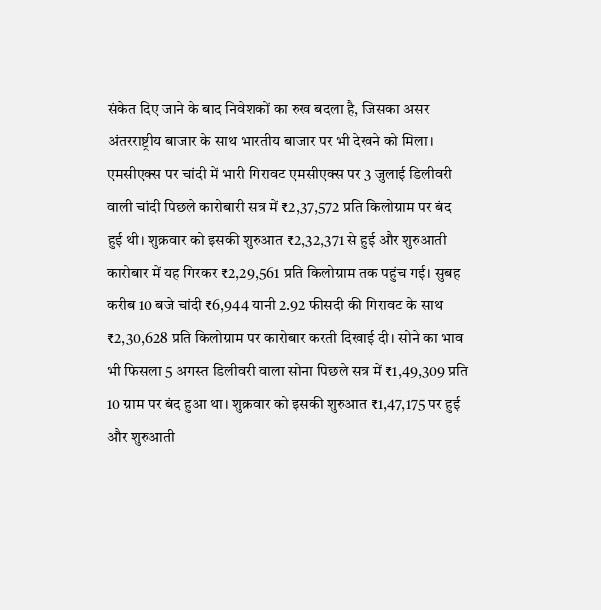संकेत दिए जाने के बाद निवेशकों का रुख बदला है, जिसका असर अंतरराष्ट्रीय बाजार के साथ भारतीय बाजार पर भी देखने को मिला। एमसीएक्स पर चांदी में भारी गिरावट एमसीएक्स पर 3 जुलाई डिलीवरी वाली चांदी पिछले कारोबारी सत्र में ₹2,37,572 प्रति किलोग्राम पर बंद हुई थी। शुक्रवार को इसकी शुरुआत ₹2,32,371 से हुई और शुरुआती कारोबार में यह गिरकर ₹2,29,561 प्रति किलोग्राम तक पहुंच गई। सुबह करीब 10 बजे चांदी ₹6,944 यानी 2.92 फीसदी की गिरावट के साथ ₹2,30,628 प्रति किलोग्राम पर कारोबार करती दिखाई दी। सोने का भाव भी फिसला 5 अगस्त डिलीवरी वाला सोना पिछले सत्र में ₹1,49,309 प्रति 10 ग्राम पर बंद हुआ था। शुक्रवार को इसकी शुरुआत ₹1,47,175 पर हुई और शुरुआती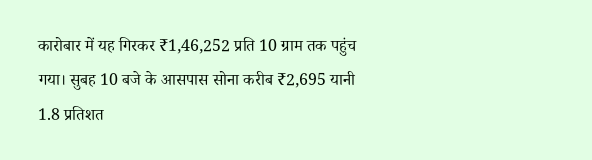कारोबार में यह गिरकर ₹1,46,252 प्रति 10 ग्राम तक पहुंच गया। सुबह 10 बजे के आसपास सोना करीब ₹2,695 यानी 1.8 प्रतिशत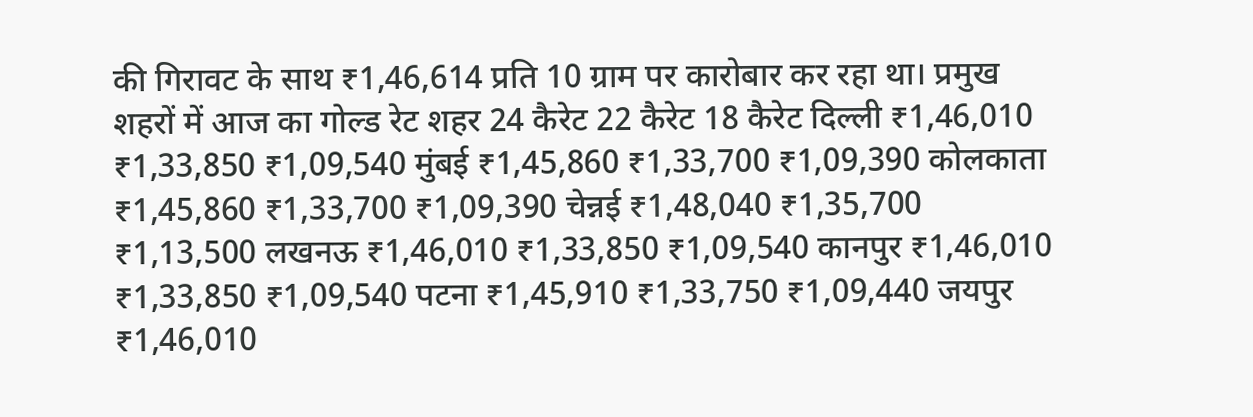की गिरावट के साथ ₹1,46,614 प्रति 10 ग्राम पर कारोबार कर रहा था। प्रमुख शहरों में आज का गोल्ड रेट शहर 24 कैरेट 22 कैरेट 18 कैरेट दिल्ली ₹1,46,010 ₹1,33,850 ₹1,09,540 मुंबई ₹1,45,860 ₹1,33,700 ₹1,09,390 कोलकाता ₹1,45,860 ₹1,33,700 ₹1,09,390 चेन्नई ₹1,48,040 ₹1,35,700 ₹1,13,500 लखनऊ ₹1,46,010 ₹1,33,850 ₹1,09,540 कानपुर ₹1,46,010 ₹1,33,850 ₹1,09,540 पटना ₹1,45,910 ₹1,33,750 ₹1,09,440 जयपुर ₹1,46,010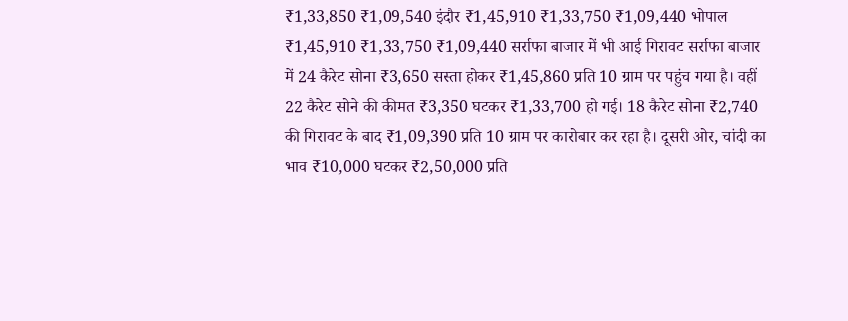₹1,33,850 ₹1,09,540 इंदौर ₹1,45,910 ₹1,33,750 ₹1,09,440 भोपाल ₹1,45,910 ₹1,33,750 ₹1,09,440 सर्राफा बाजार में भी आई गिरावट सर्राफा बाजार में 24 कैरेट सोना ₹3,650 सस्ता होकर ₹1,45,860 प्रति 10 ग्राम पर पहुंच गया है। वहीं 22 कैरेट सोने की कीमत ₹3,350 घटकर ₹1,33,700 हो गई। 18 कैरेट सोना ₹2,740 की गिरावट के बाद ₹1,09,390 प्रति 10 ग्राम पर कारोबार कर रहा है। दूसरी ओर, चांदी का भाव ₹10,000 घटकर ₹2,50,000 प्रति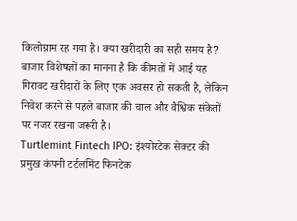किलोग्राम रह गया है। क्या खरीदारी का सही समय है? बाजार विशेषज्ञों का मानना है कि कीमतों में आई यह गिरावट खरीदारों के लिए एक अवसर हो सकती है, लेकिन निवेश करने से पहले बाजार की चाल और वैश्विक संकेतों पर नजर रखना जरूरी है।
Turtlemint Fintech IPO: इंश्योरटेक सेक्टर की प्रमुख कंपनी टर्टलमिंट फिनटेक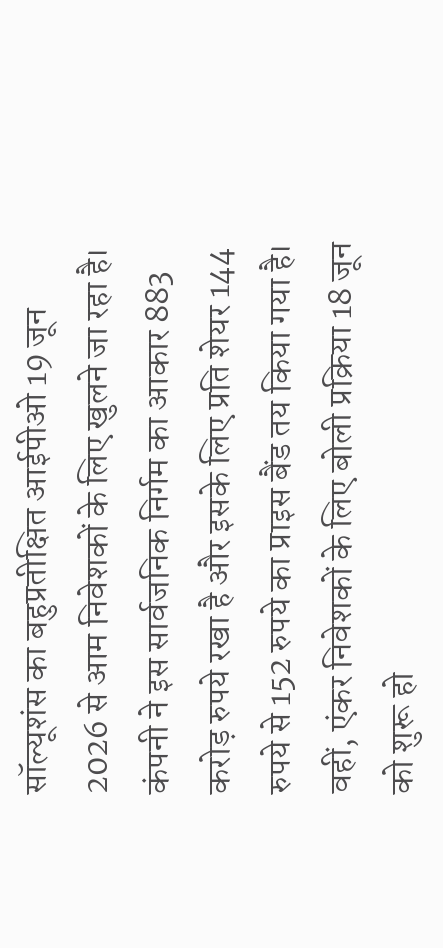सॉल्यूशंस का बहुप्रतीक्षित आईपीओ 19 जून 2026 से आम निवेशकों के लिए खुलने जा रहा है। कंपनी ने इस सार्वजनिक निर्गम का आकार 883 करोड़ रुपये रखा है और इसके लिए प्रति शेयर 144 रुपये से 152 रुपये का प्राइस बैंड तय किया गया है। वहीं, एंकर निवेशकों के लिए बोली प्रक्रिया 18 जून को शुरू हो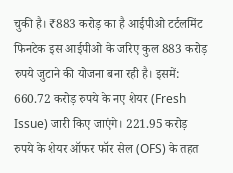चुकी है। ₹883 करोड़ का है आईपीओ टर्टलमिंट फिनटेक इस आईपीओ के जरिए कुल 883 करोड़ रुपये जुटाने की योजना बना रही है। इसमें: 660.72 करोड़ रुपये के नए शेयर (Fresh Issue) जारी किए जाएंगे। 221.95 करोड़ रुपये के शेयर ऑफर फॉर सेल (OFS) के तहत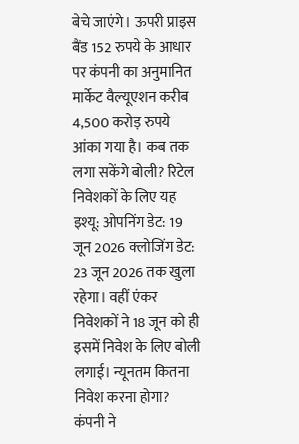बेचे जाएंगे। ऊपरी प्राइस बैंड 152 रुपये के आधार पर कंपनी का अनुमानित मार्केट वैल्यूएशन करीब 4,500 करोड़ रुपये आंका गया है। कब तक लगा सकेंगे बोली? रिटेल निवेशकों के लिए यह इश्यू: ओपनिंग डेट: 19 जून 2026 क्लोजिंग डेट: 23 जून 2026 तक खुला रहेगा। वहीं एंकर निवेशकों ने 18 जून को ही इसमें निवेश के लिए बोली लगाई। न्यूनतम कितना निवेश करना होगा? कंपनी ने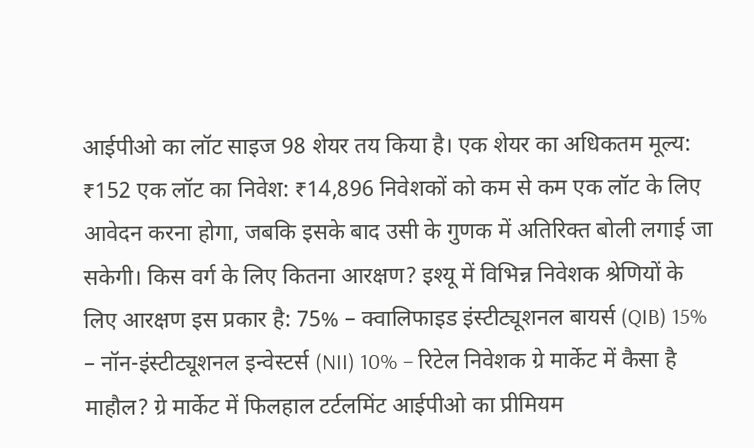आईपीओ का लॉट साइज 98 शेयर तय किया है। एक शेयर का अधिकतम मूल्य: ₹152 एक लॉट का निवेश: ₹14,896 निवेशकों को कम से कम एक लॉट के लिए आवेदन करना होगा, जबकि इसके बाद उसी के गुणक में अतिरिक्त बोली लगाई जा सकेगी। किस वर्ग के लिए कितना आरक्षण? इश्यू में विभिन्न निवेशक श्रेणियों के लिए आरक्षण इस प्रकार है: 75% – क्वालिफाइड इंस्टीट्यूशनल बायर्स (QIB) 15% – नॉन-इंस्टीट्यूशनल इन्वेस्टर्स (NII) 10% – रिटेल निवेशक ग्रे मार्केट में कैसा है माहौल? ग्रे मार्केट में फिलहाल टर्टलमिंट आईपीओ का प्रीमियम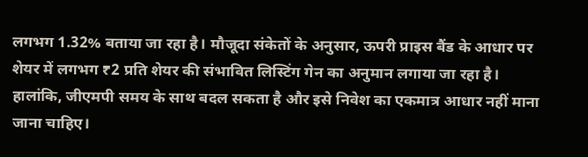लगभग 1.32% बताया जा रहा है। मौजूदा संकेतों के अनुसार, ऊपरी प्राइस बैंड के आधार पर शेयर में लगभग ₹2 प्रति शेयर की संभावित लिस्टिंग गेन का अनुमान लगाया जा रहा है। हालांकि, जीएमपी समय के साथ बदल सकता है और इसे निवेश का एकमात्र आधार नहीं माना जाना चाहिए।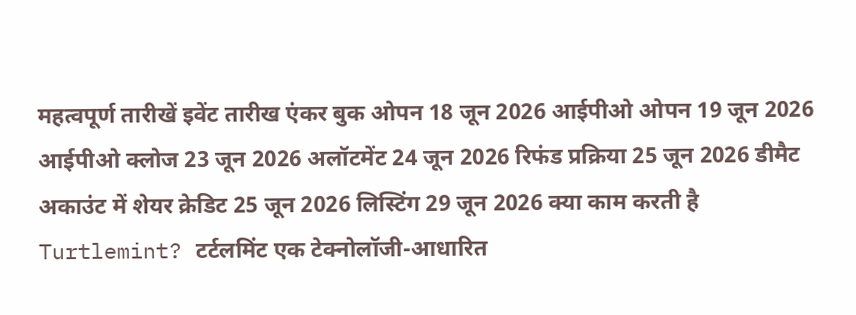महत्वपूर्ण तारीखें इवेंट तारीख एंकर बुक ओपन 18 जून 2026 आईपीओ ओपन 19 जून 2026 आईपीओ क्लोज 23 जून 2026 अलॉटमेंट 24 जून 2026 रिफंड प्रक्रिया 25 जून 2026 डीमैट अकाउंट में शेयर क्रेडिट 25 जून 2026 लिस्टिंग 29 जून 2026 क्या काम करती है Turtlemint? टर्टलमिंट एक टेक्नोलॉजी-आधारित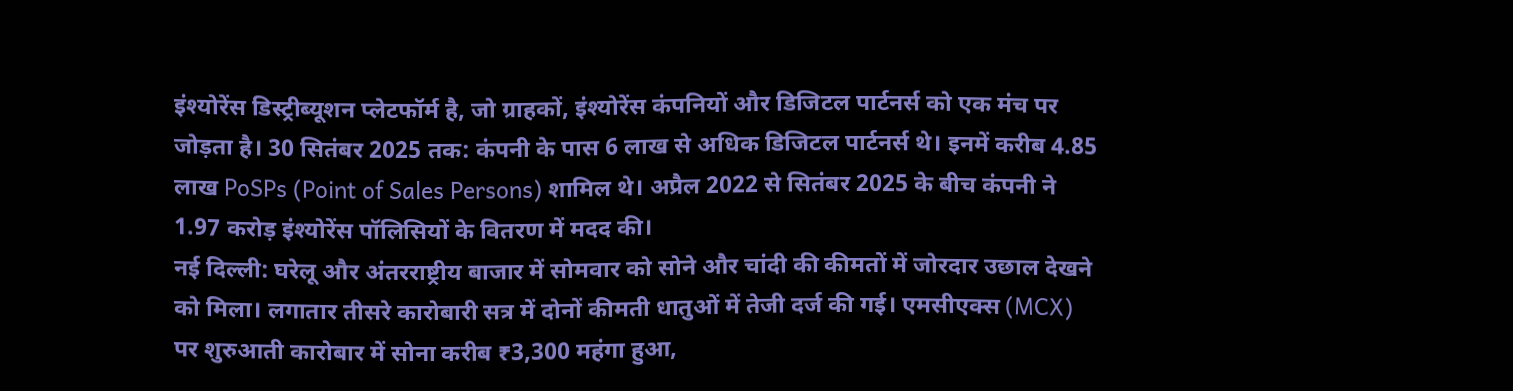इंश्योरेंस डिस्ट्रीब्यूशन प्लेटफॉर्म है, जो ग्राहकों, इंश्योरेंस कंपनियों और डिजिटल पार्टनर्स को एक मंच पर जोड़ता है। 30 सितंबर 2025 तक: कंपनी के पास 6 लाख से अधिक डिजिटल पार्टनर्स थे। इनमें करीब 4.85 लाख PoSPs (Point of Sales Persons) शामिल थे। अप्रैल 2022 से सितंबर 2025 के बीच कंपनी ने 1.97 करोड़ इंश्योरेंस पॉलिसियों के वितरण में मदद की।
नई दिल्ली: घरेलू और अंतरराष्ट्रीय बाजार में सोमवार को सोने और चांदी की कीमतों में जोरदार उछाल देखने को मिला। लगातार तीसरे कारोबारी सत्र में दोनों कीमती धातुओं में तेजी दर्ज की गई। एमसीएक्स (MCX) पर शुरुआती कारोबार में सोना करीब ₹3,300 महंगा हुआ,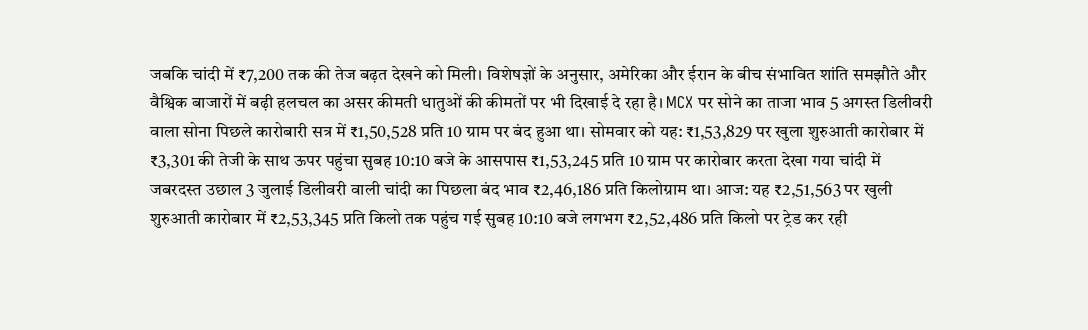जबकि चांदी में ₹7,200 तक की तेज बढ़त देखने को मिली। विशेषज्ञों के अनुसार, अमेरिका और ईरान के बीच संभावित शांति समझौते और वैश्विक बाजारों में बढ़ी हलचल का असर कीमती धातुओं की कीमतों पर भी दिखाई दे रहा है। MCX पर सोने का ताजा भाव 5 अगस्त डिलीवरी वाला सोना पिछले कारोबारी सत्र में ₹1,50,528 प्रति 10 ग्राम पर बंद हुआ था। सोमवार को यह: ₹1,53,829 पर खुला शुरुआती कारोबार में ₹3,301 की तेजी के साथ ऊपर पहुंचा सुबह 10:10 बजे के आसपास ₹1,53,245 प्रति 10 ग्राम पर कारोबार करता देखा गया चांदी में जबरदस्त उछाल 3 जुलाई डिलीवरी वाली चांदी का पिछला बंद भाव ₹2,46,186 प्रति किलोग्राम था। आज: यह ₹2,51,563 पर खुली शुरुआती कारोबार में ₹2,53,345 प्रति किलो तक पहुंच गई सुबह 10:10 बजे लगभग ₹2,52,486 प्रति किलो पर ट्रेड कर रही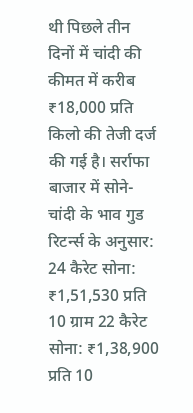थी पिछले तीन दिनों में चांदी की कीमत में करीब ₹18,000 प्रति किलो की तेजी दर्ज की गई है। सर्राफा बाजार में सोने-चांदी के भाव गुड रिटर्न्स के अनुसार: 24 कैरेट सोना: ₹1,51,530 प्रति 10 ग्राम 22 कैरेट सोना: ₹1,38,900 प्रति 10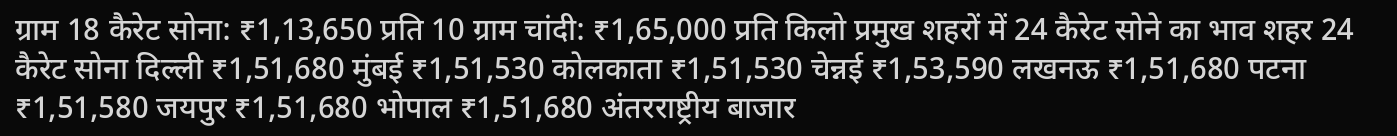ग्राम 18 कैरेट सोना: ₹1,13,650 प्रति 10 ग्राम चांदी: ₹1,65,000 प्रति किलो प्रमुख शहरों में 24 कैरेट सोने का भाव शहर 24 कैरेट सोना दिल्ली ₹1,51,680 मुंबई ₹1,51,530 कोलकाता ₹1,51,530 चेन्नई ₹1,53,590 लखनऊ ₹1,51,680 पटना ₹1,51,580 जयपुर ₹1,51,680 भोपाल ₹1,51,680 अंतरराष्ट्रीय बाजार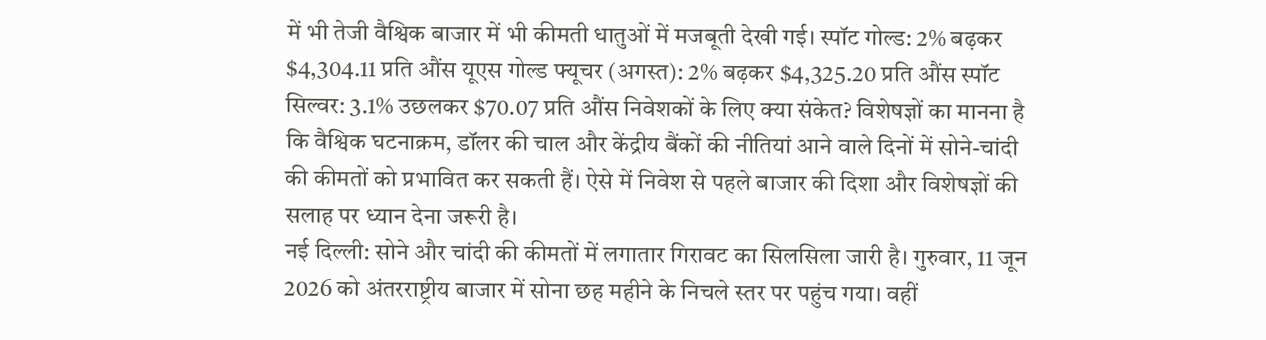में भी तेजी वैश्विक बाजार में भी कीमती धातुओं में मजबूती देखी गई। स्पॉट गोल्ड: 2% बढ़कर $4,304.11 प्रति औंस यूएस गोल्ड फ्यूचर (अगस्त): 2% बढ़कर $4,325.20 प्रति औंस स्पॉट सिल्वर: 3.1% उछलकर $70.07 प्रति औंस निवेशकों के लिए क्या संकेत? विशेषज्ञों का मानना है कि वैश्विक घटनाक्रम, डॉलर की चाल और केंद्रीय बैंकों की नीतियां आने वाले दिनों में सोने-चांदी की कीमतों को प्रभावित कर सकती हैं। ऐसे में निवेश से पहले बाजार की दिशा और विशेषज्ञों की सलाह पर ध्यान देना जरूरी है।
नई दिल्ली: सोने और चांदी की कीमतों में लगातार गिरावट का सिलसिला जारी है। गुरुवार, 11 जून 2026 को अंतरराष्ट्रीय बाजार में सोना छह महीने के निचले स्तर पर पहुंच गया। वहीं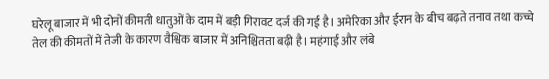घरेलू बाजार में भी दोनों कीमती धातुओं के दाम में बड़ी गिरावट दर्ज की गई है। अमेरिका और ईरान के बीच बढ़ते तनाव तथा कच्चे तेल की कीमतों में तेजी के कारण वैश्विक बाजार में अनिश्चितता बढ़ी है। महंगाई और लंबे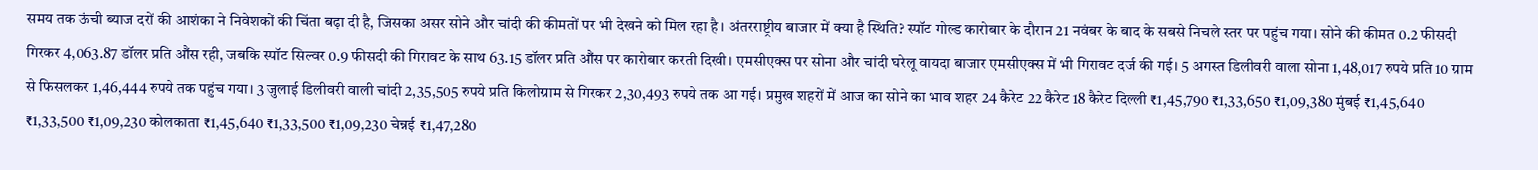समय तक ऊंची ब्याज दरों की आशंका ने निवेशकों की चिंता बढ़ा दी है, जिसका असर सोने और चांदी की कीमतों पर भी देखने को मिल रहा है। अंतरराष्ट्रीय बाजार में क्या है स्थिति? स्पॉट गोल्ड कारोबार के दौरान 21 नवंबर के बाद के सबसे निचले स्तर पर पहुंच गया। सोने की कीमत 0.2 फीसदी गिरकर 4,063.87 डॉलर प्रति औंस रही, जबकि स्पॉट सिल्वर 0.9 फीसदी की गिरावट के साथ 63.15 डॉलर प्रति औंस पर कारोबार करती दिखी। एमसीएक्स पर सोना और चांदी घरेलू वायदा बाजार एमसीएक्स में भी गिरावट दर्ज की गई। 5 अगस्त डिलीवरी वाला सोना 1,48,017 रुपये प्रति 10 ग्राम से फिसलकर 1,46,444 रुपये तक पहुंच गया। 3 जुलाई डिलीवरी वाली चांदी 2,35,505 रुपये प्रति किलोग्राम से गिरकर 2,30,493 रुपये तक आ गई। प्रमुख शहरों में आज का सोने का भाव शहर 24 कैरेट 22 कैरेट 18 कैरेट दिल्ली ₹1,45,790 ₹1,33,650 ₹1,09,380 मुंबई ₹1,45,640 ₹1,33,500 ₹1,09,230 कोलकाता ₹1,45,640 ₹1,33,500 ₹1,09,230 चेन्नई ₹1,47,280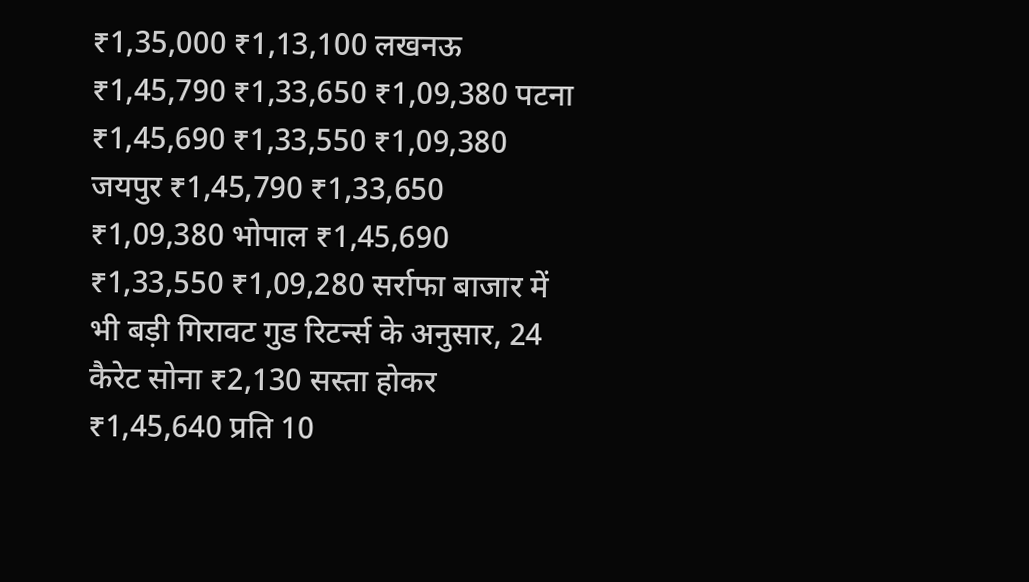₹1,35,000 ₹1,13,100 लखनऊ ₹1,45,790 ₹1,33,650 ₹1,09,380 पटना ₹1,45,690 ₹1,33,550 ₹1,09,380 जयपुर ₹1,45,790 ₹1,33,650 ₹1,09,380 भोपाल ₹1,45,690 ₹1,33,550 ₹1,09,280 सर्राफा बाजार में भी बड़ी गिरावट गुड रिटर्न्स के अनुसार, 24 कैरेट सोना ₹2,130 सस्ता होकर ₹1,45,640 प्रति 10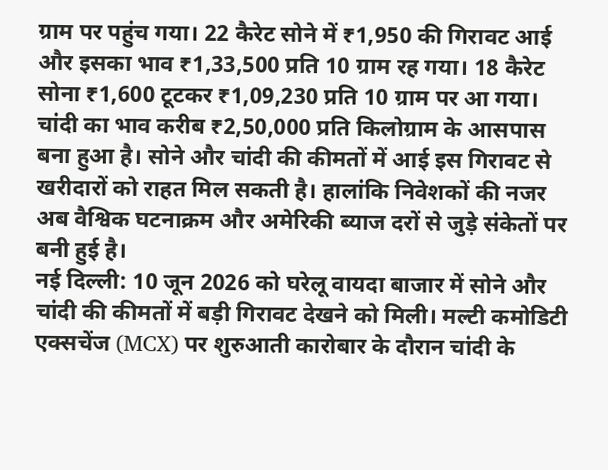ग्राम पर पहुंच गया। 22 कैरेट सोने में ₹1,950 की गिरावट आई और इसका भाव ₹1,33,500 प्रति 10 ग्राम रह गया। 18 कैरेट सोना ₹1,600 टूटकर ₹1,09,230 प्रति 10 ग्राम पर आ गया। चांदी का भाव करीब ₹2,50,000 प्रति किलोग्राम के आसपास बना हुआ है। सोने और चांदी की कीमतों में आई इस गिरावट से खरीदारों को राहत मिल सकती है। हालांकि निवेशकों की नजर अब वैश्विक घटनाक्रम और अमेरिकी ब्याज दरों से जुड़े संकेतों पर बनी हुई है।
नई दिल्ली: 10 जून 2026 को घरेलू वायदा बाजार में सोने और चांदी की कीमतों में बड़ी गिरावट देखने को मिली। मल्टी कमोडिटी एक्सचेंज (MCX) पर शुरुआती कारोबार के दौरान चांदी के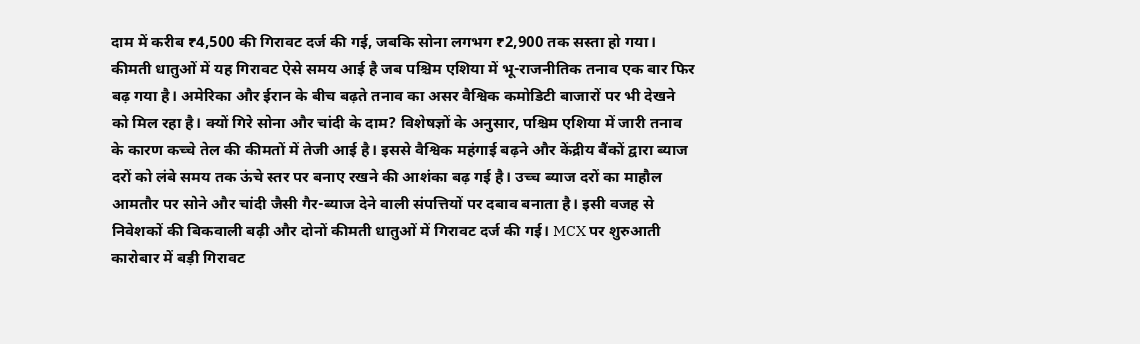दाम में करीब ₹4,500 की गिरावट दर्ज की गई, जबकि सोना लगभग ₹2,900 तक सस्ता हो गया। कीमती धातुओं में यह गिरावट ऐसे समय आई है जब पश्चिम एशिया में भू-राजनीतिक तनाव एक बार फिर बढ़ गया है। अमेरिका और ईरान के बीच बढ़ते तनाव का असर वैश्विक कमोडिटी बाजारों पर भी देखने को मिल रहा है। क्यों गिरे सोना और चांदी के दाम? विशेषज्ञों के अनुसार, पश्चिम एशिया में जारी तनाव के कारण कच्चे तेल की कीमतों में तेजी आई है। इससे वैश्विक महंगाई बढ़ने और केंद्रीय बैंकों द्वारा ब्याज दरों को लंबे समय तक ऊंचे स्तर पर बनाए रखने की आशंका बढ़ गई है। उच्च ब्याज दरों का माहौल आमतौर पर सोने और चांदी जैसी गैर-ब्याज देने वाली संपत्तियों पर दबाव बनाता है। इसी वजह से निवेशकों की बिकवाली बढ़ी और दोनों कीमती धातुओं में गिरावट दर्ज की गई। MCX पर शुरुआती कारोबार में बड़ी गिरावट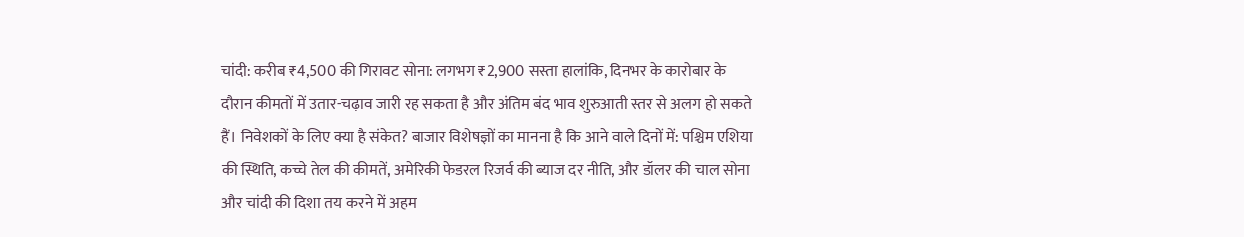चांदी: करीब ₹4,500 की गिरावट सोना: लगभग ₹2,900 सस्ता हालांकि, दिनभर के कारोबार के दौरान कीमतों में उतार-चढ़ाव जारी रह सकता है और अंतिम बंद भाव शुरुआती स्तर से अलग हो सकते हैं। निवेशकों के लिए क्या है संकेत? बाजार विशेषज्ञों का मानना है कि आने वाले दिनों में: पश्चिम एशिया की स्थिति, कच्चे तेल की कीमतें, अमेरिकी फेडरल रिजर्व की ब्याज दर नीति, और डॉलर की चाल सोना और चांदी की दिशा तय करने में अहम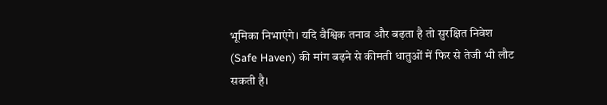भूमिका निभाएंगे। यदि वैश्विक तनाव और बढ़ता है तो सुरक्षित निवेश (Safe Haven) की मांग बढ़ने से कीमती धातुओं में फिर से तेजी भी लौट सकती है।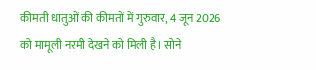कीमती धातुओं की कीमतों में गुरुवार, 4 जून 2026 को मामूली नरमी देखने को मिली है। सोने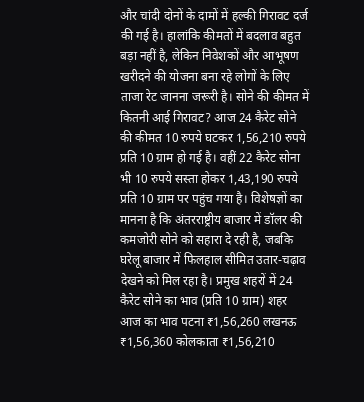और चांदी दोनों के दामों में हल्की गिरावट दर्ज की गई है। हालांकि कीमतों में बदलाव बहुत बड़ा नहीं है, लेकिन निवेशकों और आभूषण खरीदने की योजना बना रहे लोगों के लिए ताजा रेट जानना जरूरी है। सोने की कीमत में कितनी आई गिरावट? आज 24 कैरेट सोने की कीमत 10 रुपये घटकर 1,56,210 रुपये प्रति 10 ग्राम हो गई है। वहीं 22 कैरेट सोना भी 10 रुपये सस्ता होकर 1,43,190 रुपये प्रति 10 ग्राम पर पहुंच गया है। विशेषज्ञों का मानना है कि अंतरराष्ट्रीय बाजार में डॉलर की कमजोरी सोने को सहारा दे रही है, जबकि घरेलू बाजार में फिलहाल सीमित उतार-चढ़ाव देखने को मिल रहा है। प्रमुख शहरों में 24 कैरेट सोने का भाव (प्रति 10 ग्राम) शहर आज का भाव पटना ₹1,56,260 लखनऊ ₹1,56,360 कोलकाता ₹1,56,210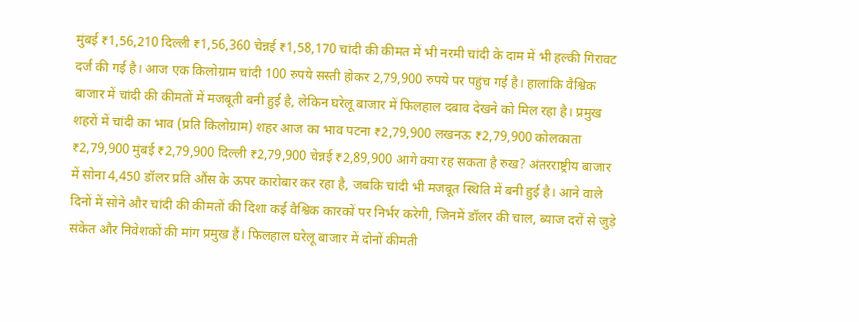मुंबई ₹1,56,210 दिल्ली ₹1,56,360 चेन्नई ₹1,58,170 चांदी की कीमत में भी नरमी चांदी के दाम में भी हल्की गिरावट दर्ज की गई है। आज एक किलोग्राम चांदी 100 रुपये सस्ती होकर 2,79,900 रुपये पर पहुंच गई है। हालांकि वैश्विक बाजार में चांदी की कीमतों में मजबूती बनी हुई है, लेकिन घरेलू बाजार में फिलहाल दबाव देखने को मिल रहा है। प्रमुख शहरों में चांदी का भाव (प्रति किलोग्राम) शहर आज का भाव पटना ₹2,79,900 लखनऊ ₹2,79,900 कोलकाता ₹2,79,900 मुंबई ₹2,79,900 दिल्ली ₹2,79,900 चेन्नई ₹2,89,900 आगे क्या रह सकता है रुख? अंतरराष्ट्रीय बाजार में सोना 4,450 डॉलर प्रति औंस के ऊपर कारोबार कर रहा है, जबकि चांदी भी मजबूत स्थिति में बनी हुई है। आने वाले दिनों में सोने और चांदी की कीमतों की दिशा कई वैश्विक कारकों पर निर्भर करेगी, जिनमें डॉलर की चाल, ब्याज दरों से जुड़े संकेत और निवेशकों की मांग प्रमुख हैं। फिलहाल घरेलू बाजार में दोनों कीमती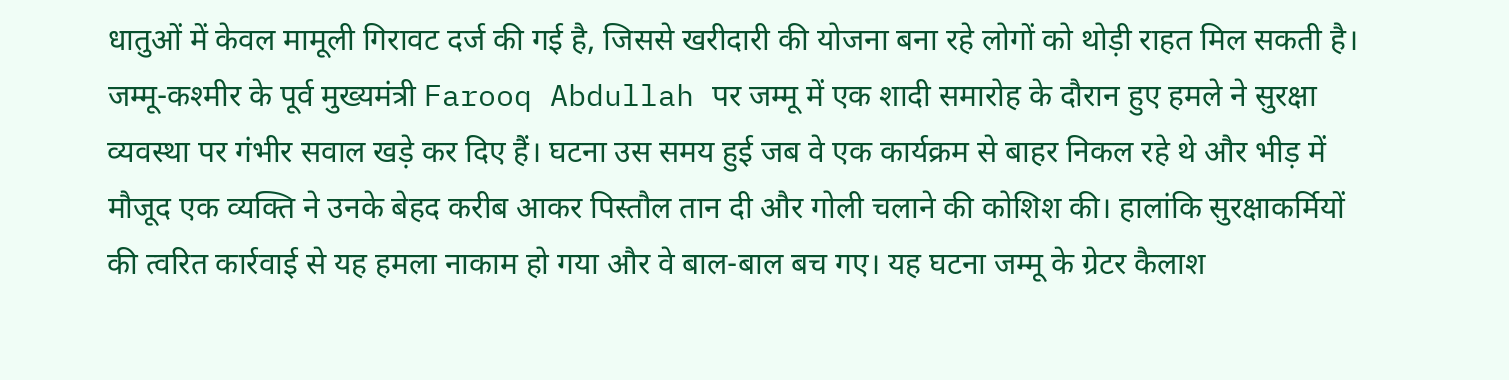धातुओं में केवल मामूली गिरावट दर्ज की गई है, जिससे खरीदारी की योजना बना रहे लोगों को थोड़ी राहत मिल सकती है।
जम्मू-कश्मीर के पूर्व मुख्यमंत्री Farooq Abdullah पर जम्मू में एक शादी समारोह के दौरान हुए हमले ने सुरक्षा व्यवस्था पर गंभीर सवाल खड़े कर दिए हैं। घटना उस समय हुई जब वे एक कार्यक्रम से बाहर निकल रहे थे और भीड़ में मौजूद एक व्यक्ति ने उनके बेहद करीब आकर पिस्तौल तान दी और गोली चलाने की कोशिश की। हालांकि सुरक्षाकर्मियों की त्वरित कार्रवाई से यह हमला नाकाम हो गया और वे बाल-बाल बच गए। यह घटना जम्मू के ग्रेटर कैलाश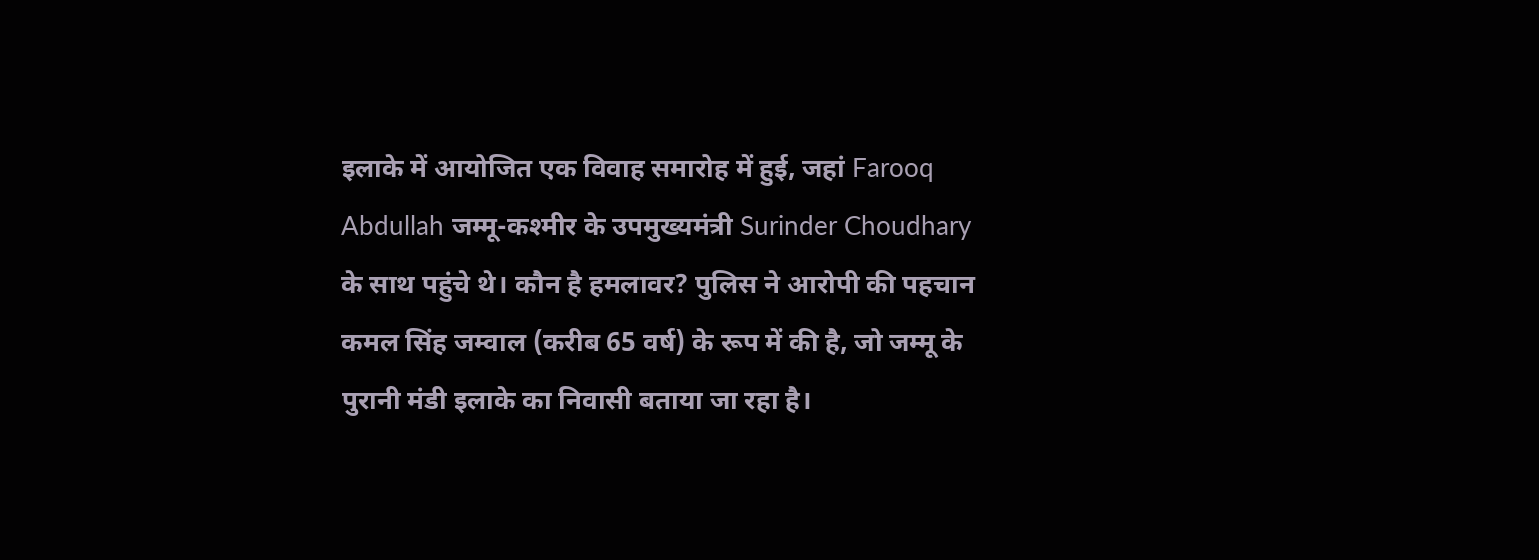इलाके में आयोजित एक विवाह समारोह में हुई, जहां Farooq Abdullah जम्मू-कश्मीर के उपमुख्यमंत्री Surinder Choudhary के साथ पहुंचे थे। कौन है हमलावर? पुलिस ने आरोपी की पहचान कमल सिंह जम्वाल (करीब 65 वर्ष) के रूप में की है, जो जम्मू के पुरानी मंडी इलाके का निवासी बताया जा रहा है।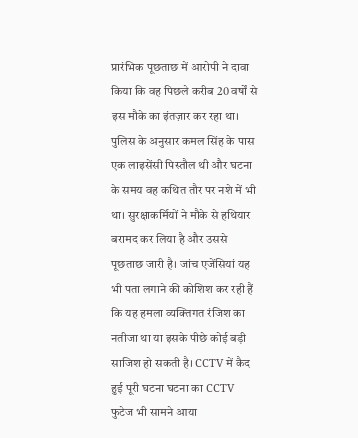प्रारंभिक पूछताछ में आरोपी ने दावा किया कि वह पिछले करीब 20 वर्षों से इस मौके का इंतज़ार कर रहा था। पुलिस के अनुसार कमल सिंह के पास एक लाइसेंसी पिस्तौल थी और घटना के समय वह कथित तौर पर नशे में भी था। सुरक्षाकर्मियों ने मौके से हथियार बरामद कर लिया है और उससे पूछताछ जारी है। जांच एजेंसियां यह भी पता लगाने की कोशिश कर रही हैं कि यह हमला व्यक्तिगत रंजिश का नतीजा था या इसके पीछे कोई बड़ी साजिश हो सकती है। CCTV में कैद हुई पूरी घटना घटना का CCTV फुटेज भी सामने आया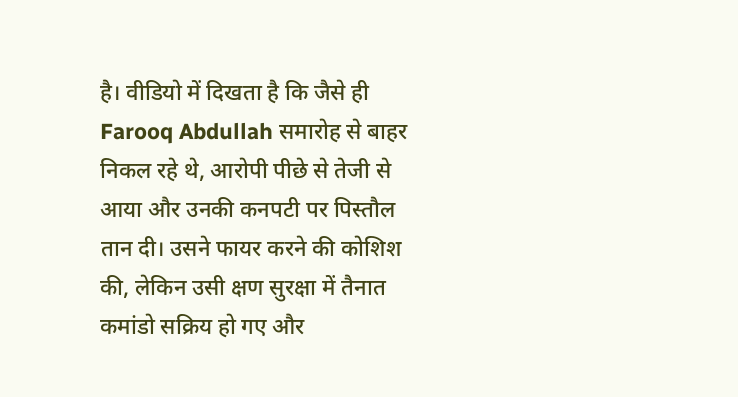है। वीडियो में दिखता है कि जैसे ही Farooq Abdullah समारोह से बाहर निकल रहे थे, आरोपी पीछे से तेजी से आया और उनकी कनपटी पर पिस्तौल तान दी। उसने फायर करने की कोशिश की, लेकिन उसी क्षण सुरक्षा में तैनात कमांडो सक्रिय हो गए और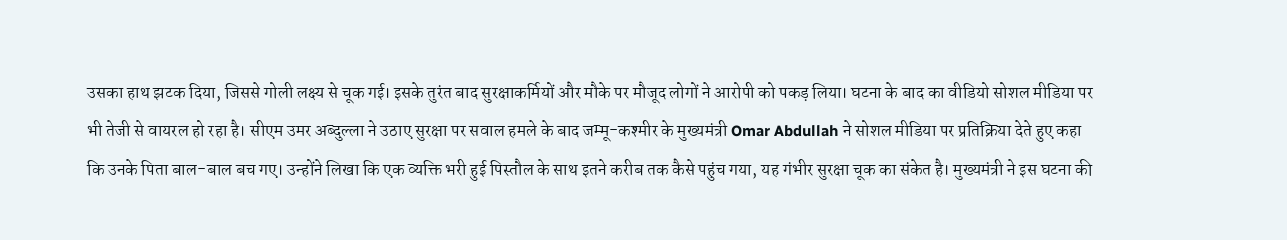उसका हाथ झटक दिया, जिससे गोली लक्ष्य से चूक गई। इसके तुरंत बाद सुरक्षाकर्मियों और मौके पर मौजूद लोगों ने आरोपी को पकड़ लिया। घटना के बाद का वीडियो सोशल मीडिया पर भी तेजी से वायरल हो रहा है। सीएम उमर अब्दुल्ला ने उठाए सुरक्षा पर सवाल हमले के बाद जम्मू-कश्मीर के मुख्यमंत्री Omar Abdullah ने सोशल मीडिया पर प्रतिक्रिया देते हुए कहा कि उनके पिता बाल-बाल बच गए। उन्होंने लिखा कि एक व्यक्ति भरी हुई पिस्तौल के साथ इतने करीब तक कैसे पहुंच गया, यह गंभीर सुरक्षा चूक का संकेत है। मुख्यमंत्री ने इस घटना की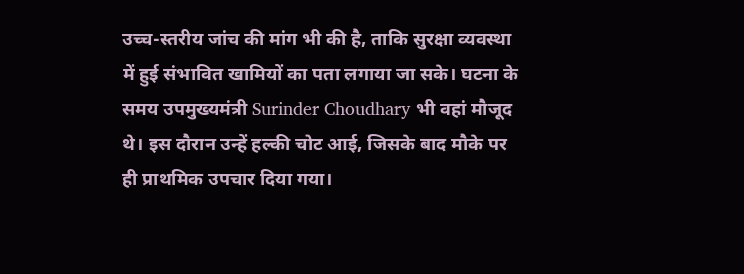उच्च-स्तरीय जांच की मांग भी की है, ताकि सुरक्षा व्यवस्था में हुई संभावित खामियों का पता लगाया जा सके। घटना के समय उपमुख्यमंत्री Surinder Choudhary भी वहां मौजूद थे। इस दौरान उन्हें हल्की चोट आई, जिसके बाद मौके पर ही प्राथमिक उपचार दिया गया।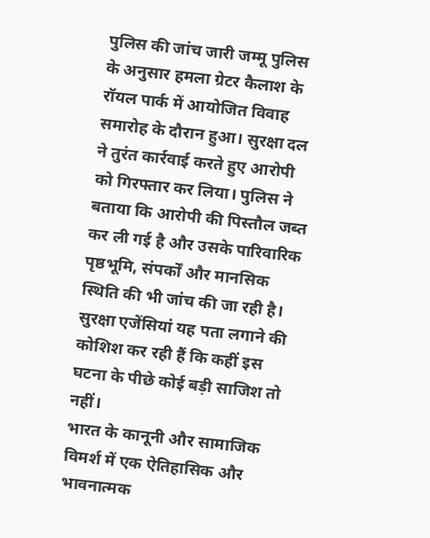पुलिस की जांच जारी जम्मू पुलिस के अनुसार हमला ग्रेटर कैलाश के रॉयल पार्क में आयोजित विवाह समारोह के दौरान हुआ। सुरक्षा दल ने तुरंत कार्रवाई करते हुए आरोपी को गिरफ्तार कर लिया। पुलिस ने बताया कि आरोपी की पिस्तौल जब्त कर ली गई है और उसके पारिवारिक पृष्ठभूमि, संपर्कों और मानसिक स्थिति की भी जांच की जा रही है। सुरक्षा एजेंसियां यह पता लगाने की कोशिश कर रही हैं कि कहीं इस घटना के पीछे कोई बड़ी साजिश तो नहीं।
भारत के कानूनी और सामाजिक विमर्श में एक ऐतिहासिक और भावनात्मक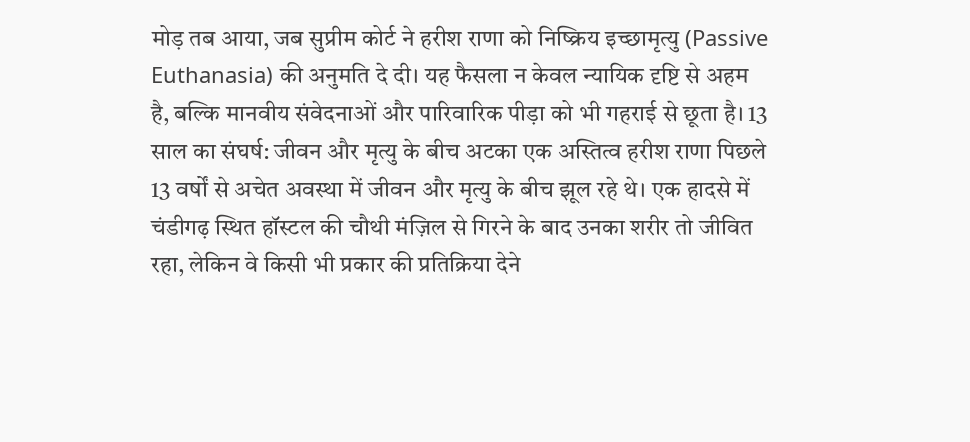मोड़ तब आया, जब सुप्रीम कोर्ट ने हरीश राणा को निष्क्रिय इच्छामृत्यु (Passive Euthanasia) की अनुमति दे दी। यह फैसला न केवल न्यायिक दृष्टि से अहम है, बल्कि मानवीय संवेदनाओं और पारिवारिक पीड़ा को भी गहराई से छूता है। 13 साल का संघर्ष: जीवन और मृत्यु के बीच अटका एक अस्तित्व हरीश राणा पिछले 13 वर्षों से अचेत अवस्था में जीवन और मृत्यु के बीच झूल रहे थे। एक हादसे में चंडीगढ़ स्थित हॉस्टल की चौथी मंज़िल से गिरने के बाद उनका शरीर तो जीवित रहा, लेकिन वे किसी भी प्रकार की प्रतिक्रिया देने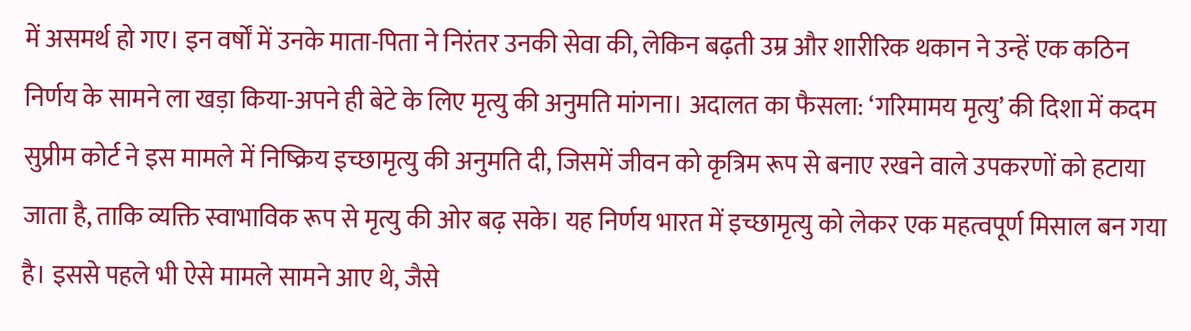में असमर्थ हो गए। इन वर्षों में उनके माता-पिता ने निरंतर उनकी सेवा की, लेकिन बढ़ती उम्र और शारीरिक थकान ने उन्हें एक कठिन निर्णय के सामने ला खड़ा किया-अपने ही बेटे के लिए मृत्यु की अनुमति मांगना। अदालत का फैसला: ‘गरिमामय मृत्यु’ की दिशा में कदम सुप्रीम कोर्ट ने इस मामले में निष्क्रिय इच्छामृत्यु की अनुमति दी, जिसमें जीवन को कृत्रिम रूप से बनाए रखने वाले उपकरणों को हटाया जाता है, ताकि व्यक्ति स्वाभाविक रूप से मृत्यु की ओर बढ़ सके। यह निर्णय भारत में इच्छामृत्यु को लेकर एक महत्वपूर्ण मिसाल बन गया है। इससे पहले भी ऐसे मामले सामने आए थे, जैसे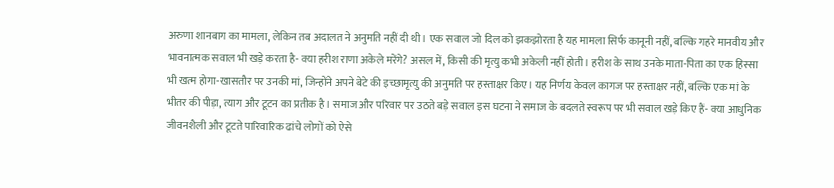अरुणा शानबाग का मामला, लेकिन तब अदालत ने अनुमति नहीं दी थी। एक सवाल जो दिल को झकझोरता है यह मामला सिर्फ कानूनी नहीं, बल्कि गहरे मानवीय और भावनात्मक सवाल भी खड़े करता है- क्या हरीश राणा अकेले मरेंगे? असल में, किसी की मृत्यु कभी अकेली नहीं होती। हरीश के साथ उनके माता-पिता का एक हिस्सा भी खत्म होगा-खासतौर पर उनकी मां, जिन्होंने अपने बेटे की इच्छामृत्यु की अनुमति पर हस्ताक्षर किए। यह निर्णय केवल कागज पर हस्ताक्षर नहीं, बल्कि एक मां के भीतर की पीड़ा, त्याग और टूटन का प्रतीक है। समाज और परिवार पर उठते बड़े सवाल इस घटना ने समाज के बदलते स्वरूप पर भी सवाल खड़े किए हैं- क्या आधुनिक जीवनशैली और टूटते पारिवारिक ढांचे लोगों को ऐसे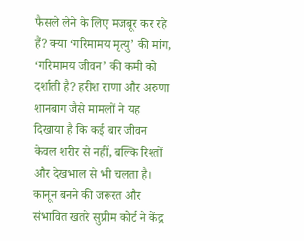फैसले लेने के लिए मजबूर कर रहे हैं? क्या ‘गरिमामय मृत्यु’ की मांग, ‘गरिमामय जीवन’ की कमी को दर्शाती है? हरीश राणा और अरुणा शानबाग जैसे मामलों ने यह दिखाया है कि कई बार जीवन केवल शरीर से नहीं, बल्कि रिश्तों और देखभाल से भी चलता है। कानून बनने की जरूरत और संभावित खतरे सुप्रीम कोर्ट ने केंद्र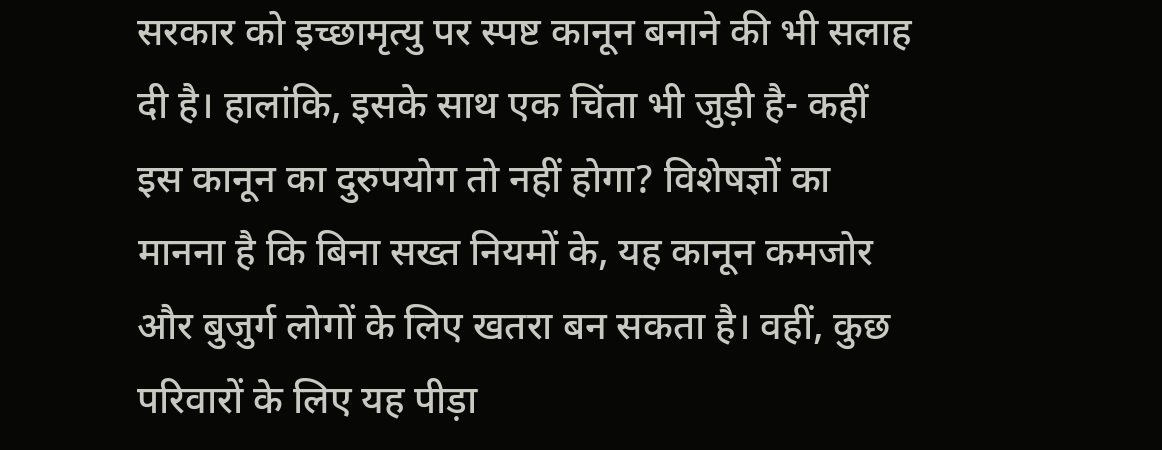सरकार को इच्छामृत्यु पर स्पष्ट कानून बनाने की भी सलाह दी है। हालांकि, इसके साथ एक चिंता भी जुड़ी है- कहीं इस कानून का दुरुपयोग तो नहीं होगा? विशेषज्ञों का मानना है कि बिना सख्त नियमों के, यह कानून कमजोर और बुजुर्ग लोगों के लिए खतरा बन सकता है। वहीं, कुछ परिवारों के लिए यह पीड़ा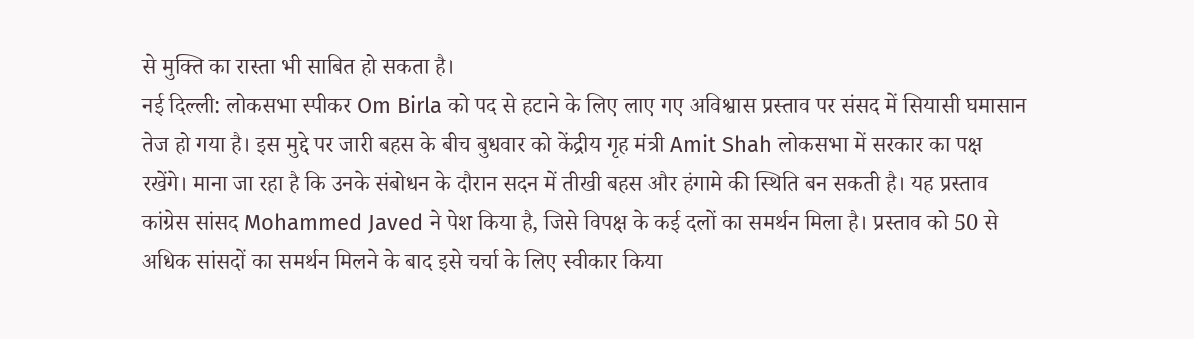से मुक्ति का रास्ता भी साबित हो सकता है।
नई दिल्ली: लोकसभा स्पीकर Om Birla को पद से हटाने के लिए लाए गए अविश्वास प्रस्ताव पर संसद में सियासी घमासान तेज हो गया है। इस मुद्दे पर जारी बहस के बीच बुधवार को केंद्रीय गृह मंत्री Amit Shah लोकसभा में सरकार का पक्ष रखेंगे। माना जा रहा है कि उनके संबोधन के दौरान सदन में तीखी बहस और हंगामे की स्थिति बन सकती है। यह प्रस्ताव कांग्रेस सांसद Mohammed Javed ने पेश किया है, जिसे विपक्ष के कई दलों का समर्थन मिला है। प्रस्ताव को 50 से अधिक सांसदों का समर्थन मिलने के बाद इसे चर्चा के लिए स्वीकार किया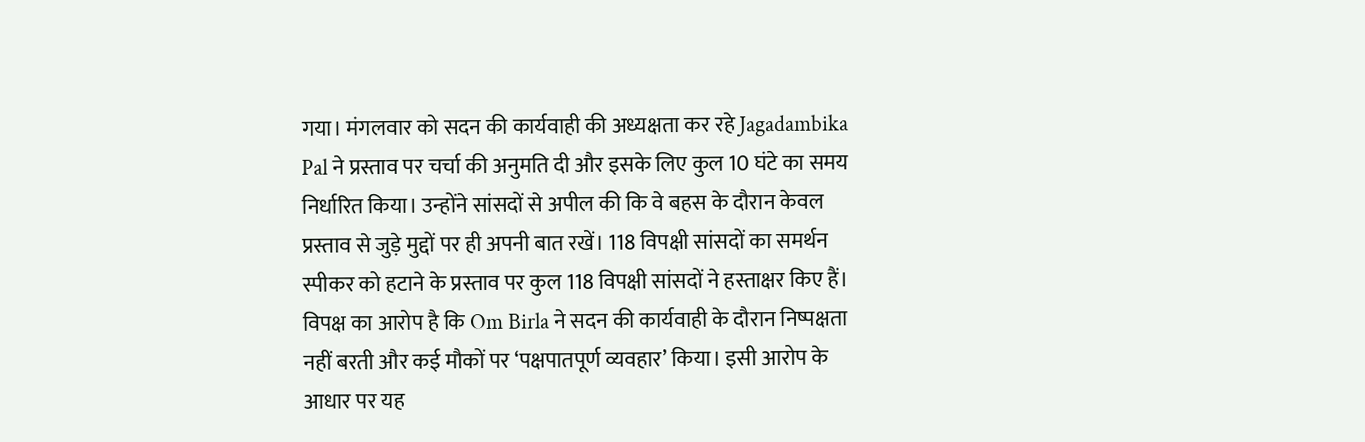गया। मंगलवार को सदन की कार्यवाही की अध्यक्षता कर रहे Jagadambika Pal ने प्रस्ताव पर चर्चा की अनुमति दी और इसके लिए कुल 10 घंटे का समय निर्धारित किया। उन्होंने सांसदों से अपील की कि वे बहस के दौरान केवल प्रस्ताव से जुड़े मुद्दों पर ही अपनी बात रखें। 118 विपक्षी सांसदों का समर्थन स्पीकर को हटाने के प्रस्ताव पर कुल 118 विपक्षी सांसदों ने हस्ताक्षर किए हैं। विपक्ष का आरोप है कि Om Birla ने सदन की कार्यवाही के दौरान निष्पक्षता नहीं बरती और कई मौकों पर ‘पक्षपातपूर्ण व्यवहार’ किया। इसी आरोप के आधार पर यह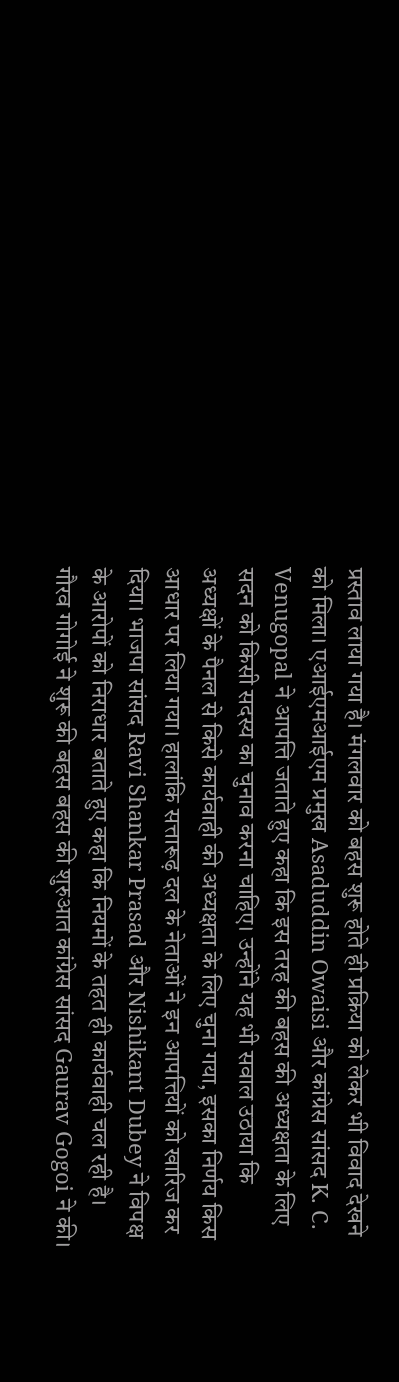प्रस्ताव लाया गया है। मंगलवार को बहस शुरू होते ही प्रक्रिया को लेकर भी विवाद देखने को मिला। एआईएमआईएम प्रमुख Asaduddin Owaisi और कांग्रेस सांसद K. C. Venugopal ने आपत्ति जताते हुए कहा कि इस तरह की बहस की अध्यक्षता के लिए सदन को किसी सदस्य का चुनाव करना चाहिए। उन्होंने यह भी सवाल उठाया कि अध्यक्षों के पैनल से किसे कार्यवाही की अध्यक्षता के लिए चुना गया, इसका निर्णय किस आधार पर लिया गया। हालांकि सत्तारूढ़ दल के नेताओं ने इन आपत्तियों को खारिज कर दिया। भाजपा सांसद Ravi Shankar Prasad और Nishikant Dubey ने विपक्ष के आरोपों को निराधार बताते हुए कहा कि नियमों के तहत ही कार्यवाही चल रही है। गौरव गोगोई ने शुरू की बहस बहस की शुरुआत कांग्रेस सांसद Gaurav Gogoi ने की।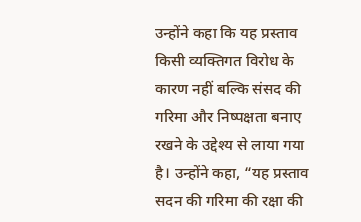उन्होंने कहा कि यह प्रस्ताव किसी व्यक्तिगत विरोध के कारण नहीं बल्कि संसद की गरिमा और निष्पक्षता बनाए रखने के उद्देश्य से लाया गया है। उन्होंने कहा, “यह प्रस्ताव सदन की गरिमा की रक्षा की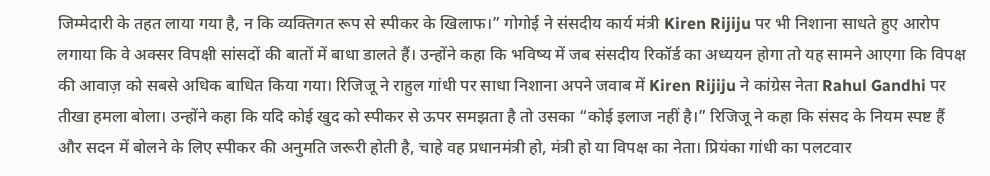जिम्मेदारी के तहत लाया गया है, न कि व्यक्तिगत रूप से स्पीकर के खिलाफ।” गोगोई ने संसदीय कार्य मंत्री Kiren Rijiju पर भी निशाना साधते हुए आरोप लगाया कि वे अक्सर विपक्षी सांसदों की बातों में बाधा डालते हैं। उन्होंने कहा कि भविष्य में जब संसदीय रिकॉर्ड का अध्ययन होगा तो यह सामने आएगा कि विपक्ष की आवाज़ को सबसे अधिक बाधित किया गया। रिजिजू ने राहुल गांधी पर साधा निशाना अपने जवाब में Kiren Rijiju ने कांग्रेस नेता Rahul Gandhi पर तीखा हमला बोला। उन्होंने कहा कि यदि कोई खुद को स्पीकर से ऊपर समझता है तो उसका “कोई इलाज नहीं है।” रिजिजू ने कहा कि संसद के नियम स्पष्ट हैं और सदन में बोलने के लिए स्पीकर की अनुमति जरूरी होती है, चाहे वह प्रधानमंत्री हो, मंत्री हो या विपक्ष का नेता। प्रियंका गांधी का पलटवार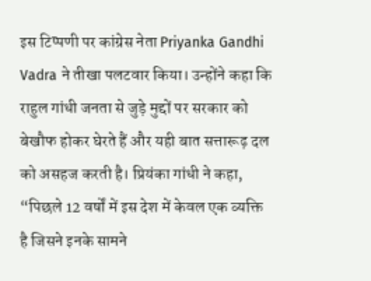इस टिप्पणी पर कांग्रेस नेता Priyanka Gandhi Vadra ने तीखा पलटवार किया। उन्होंने कहा कि राहुल गांधी जनता से जुड़े मुद्दों पर सरकार को बेखौफ होकर घेरते हैं और यही बात सत्तारूढ़ दल को असहज करती है। प्रियंका गांधी ने कहा, “पिछले 12 वर्षों में इस देश में केवल एक व्यक्ति है जिसने इनके सामने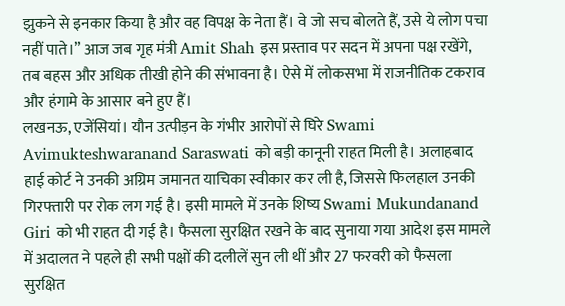झुकने से इनकार किया है और वह विपक्ष के नेता हैं। वे जो सच बोलते हैं, उसे ये लोग पचा नहीं पाते।” आज जब गृह मंत्री Amit Shah इस प्रस्ताव पर सदन में अपना पक्ष रखेंगे, तब बहस और अधिक तीखी होने की संभावना है। ऐसे में लोकसभा में राजनीतिक टकराव और हंगामे के आसार बने हुए हैं।
लखनऊ, एजेंसियां। यौन उत्पीड़न के गंभीर आरोपों से घिरे Swami Avimukteshwaranand Saraswati को बड़ी कानूनी राहत मिली है। अलाहबाद हाई कोर्ट ने उनकी अग्रिम जमानत याचिका स्वीकार कर ली है, जिससे फिलहाल उनकी गिरफ्तारी पर रोक लग गई है। इसी मामले में उनके शिष्य Swami Mukundanand Giri को भी राहत दी गई है। फैसला सुरक्षित रखने के बाद सुनाया गया आदेश इस मामले में अदालत ने पहले ही सभी पक्षों की दलीलें सुन ली थीं और 27 फरवरी को फैसला सुरक्षित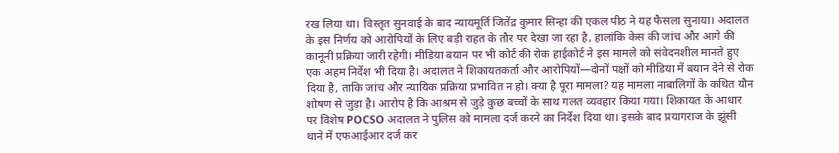रख लिया था। विस्तृत सुनवाई के बाद न्यायमूर्ति जितेंद्र कुमार सिन्हा की एकल पीठ ने यह फैसला सुनाया। अदालत के इस निर्णय को आरोपियों के लिए बड़ी राहत के तौर पर देखा जा रहा है, हालांकि केस की जांच और आगे की कानूनी प्रक्रिया जारी रहेगी। मीडिया बयान पर भी कोर्ट की रोक हाईकोर्ट ने इस मामले को संवेदनशील मानते हुए एक अहम निर्देश भी दिया है। अदालत ने शिकायतकर्ता और आरोपियों—दोनों पक्षों को मीडिया में बयान देने से रोक दिया है, ताकि जांच और न्यायिक प्रक्रिया प्रभावित न हो। क्या है पूरा मामला? यह मामला नाबालिगों के कथित यौन शोषण से जुड़ा है। आरोप है कि आश्रम से जुड़े कुछ बच्चों के साथ गलत व्यवहार किया गया। शिकायत के आधार पर विशेष POCSO अदालत ने पुलिस को मामला दर्ज करने का निर्देश दिया था। इसके बाद प्रयागराज के झूंसी थाने में एफआईआर दर्ज कर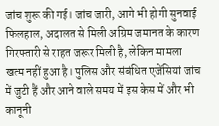जांच शुरू की गई। जांच जारी, आगे भी होगी सुनवाई फिलहाल, अदालत से मिली अग्रिम जमानत के कारण गिरफ्तारी से राहत जरूर मिली है, लेकिन मामला खत्म नहीं हुआ है। पुलिस और संबंधित एजेंसियां जांच में जुटी हैं और आने वाले समय में इस केस में और भी कानूनी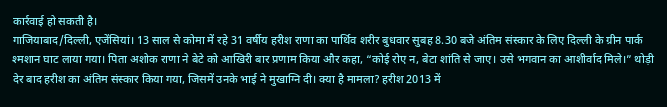कार्रवाई हो सकती है।
गाजियाबाद/दिल्ली, एजेंसियां। 13 साल से कोमा में रहे 31 वर्षीय हरीश राणा का पार्थिव शरीर बुधवार सुबह 8.30 बजे अंतिम संस्कार के लिए दिल्ली के ग्रीन पार्क श्मशान घाट लाया गया। पिता अशोक राणा ने बेटे को आखिरी बार प्रणाम किया और कहा, “कोई रोए न, बेटा शांति से जाए। उसे भगवान का आशीर्वाद मिले।” थोड़ी देर बाद हरीश का अंतिम संस्कार किया गया, जिसमें उनके भाई ने मुखाग्नि दी। क्या है मामला? हरीश 2013 में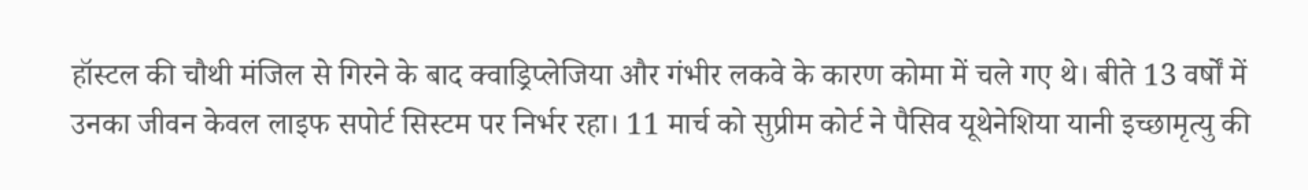हॉस्टल की चौथी मंजिल से गिरने के बाद क्वाड्रिप्लेजिया और गंभीर लकवे के कारण कोमा में चले गए थे। बीते 13 वर्षों में उनका जीवन केवल लाइफ सपोर्ट सिस्टम पर निर्भर रहा। 11 मार्च को सुप्रीम कोर्ट ने पैसिव यूथेनेशिया यानी इच्छामृत्यु की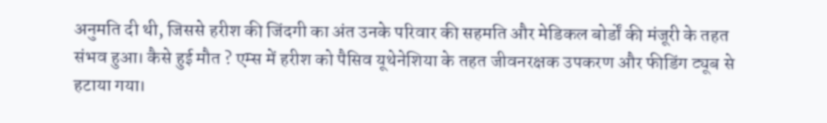अनुमति दी थी, जिससे हरीश की जिंदगी का अंत उनके परिवार की सहमति और मेडिकल बोर्डों की मंजूरी के तहत संभव हुआ। कैसे हुई मौत ? एम्स में हरीश को पैसिव यूथेनेशिया के तहत जीवनरक्षक उपकरण और फीडिंग ट्यूब से हटाया गया।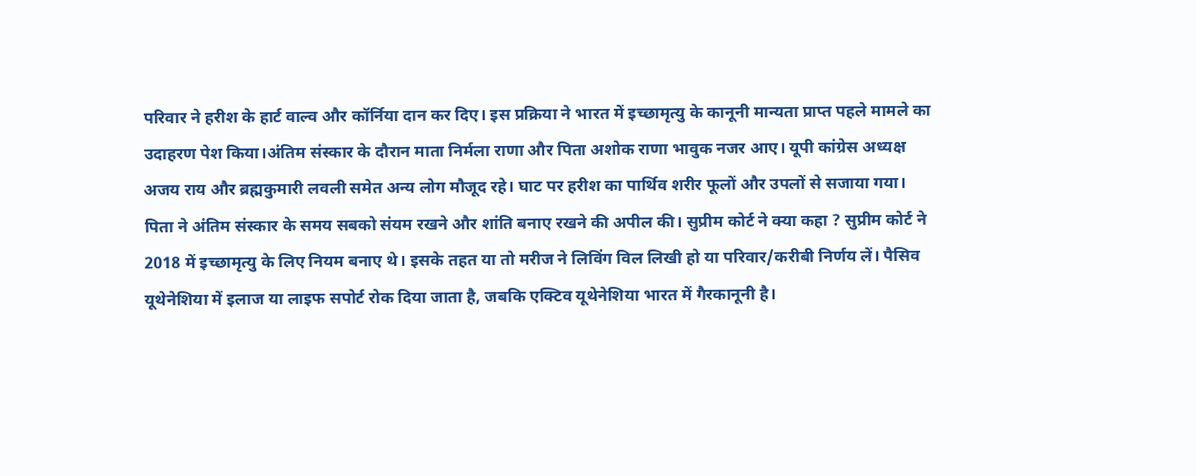परिवार ने हरीश के हार्ट वाल्व और कॉर्निया दान कर दिए। इस प्रक्रिया ने भारत में इच्छामृत्यु के कानूनी मान्यता प्राप्त पहले मामले का उदाहरण पेश किया।अंतिम संस्कार के दौरान माता निर्मला राणा और पिता अशोक राणा भावुक नजर आए। यूपी कांग्रेस अध्यक्ष अजय राय और ब्रह्मकुमारी लवली समेत अन्य लोग मौजूद रहे। घाट पर हरीश का पार्थिव शरीर फूलों और उपलों से सजाया गया। पिता ने अंतिम संस्कार के समय सबको संयम रखने और शांति बनाए रखने की अपील की। सुप्रीम कोर्ट ने क्या कहा ? सुप्रीम कोर्ट ने 2018 में इच्छामृत्यु के लिए नियम बनाए थे। इसके तहत या तो मरीज ने लिविंग विल लिखी हो या परिवार/करीबी निर्णय लें। पैसिव यूथेनेशिया में इलाज या लाइफ सपोर्ट रोक दिया जाता है, जबकि एक्टिव यूथेनेशिया भारत में गैरकानूनी है।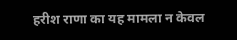हरीश राणा का यह मामला न केवल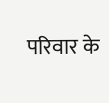परिवार के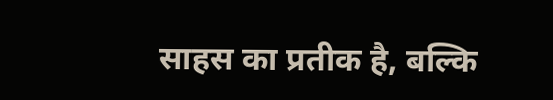साहस का प्रतीक है, बल्कि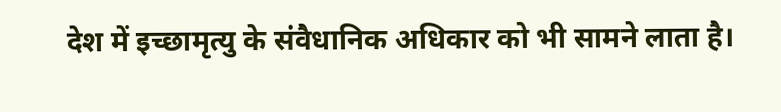देश में इच्छामृत्यु के संवैधानिक अधिकार को भी सामने लाता है।